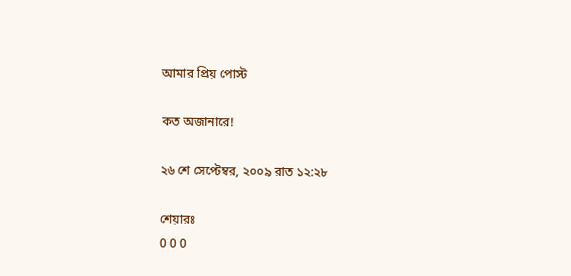আমার প্রিয় পোস্ট

কত অজানারে!

২৬ শে সেপ্টেম্বর, ২০০৯ রাত ১২:২৮

শেয়ারঃ
0 0 0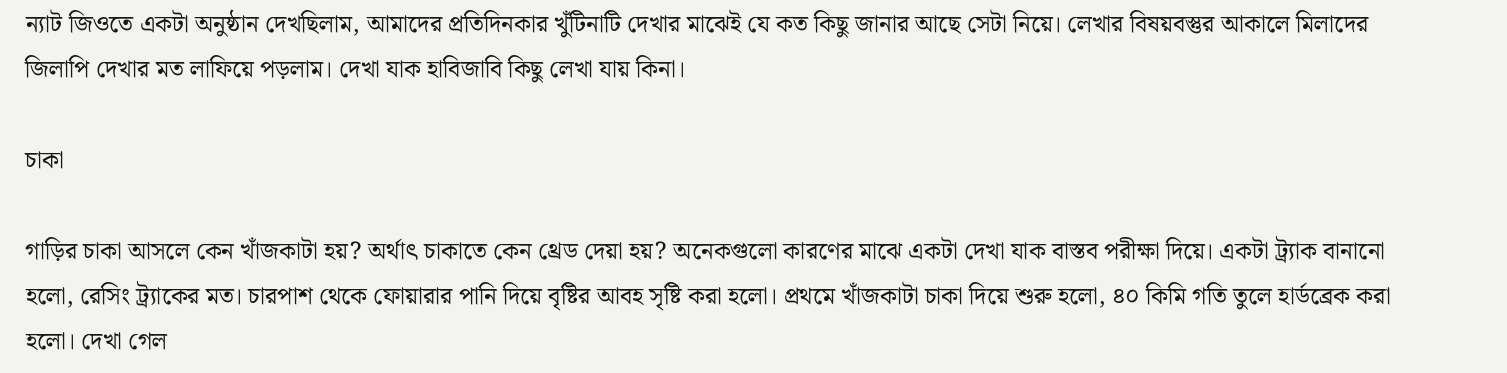ন্যাট জিওতে একটা অনুষ্ঠান দেখছিলাম, আমাদের প্রতিদিনকার খুঁটিনাটি দেখার মাঝেই যে কত কিছু জানার আছে সেটা নিয়ে। লেখার বিষয়বস্তুর আকালে মিলাদের জিলাপি দেখার মত লাফিয়ে পড়লাম। দেখা যাক হাবিজাবি কিছু লেখা যায় কিনা।

চাকা

গাড়ির চাকা আসলে কেন খাঁজকাটা হয়? অর্থাৎ চাকাতে কেন থ্রেড দেয়া হয়? অনেকগুলো কারণের মাঝে একটা দেখা যাক বাস্তব পরীক্ষা দিয়ে। একটা ট্র্যাক বানানো হলো, রেসিং ট্র্যাকের মত। চারপাশ থেকে ফোয়ারার পানি দিয়ে বৃষ্টির আবহ সৃষ্টি করা হলো। প্রথমে খাঁজকাটা চাকা দিয়ে শুরু হলো, ৪০ কিমি গতি তুলে হার্ডব্রেক করা হলো। দেখা গেল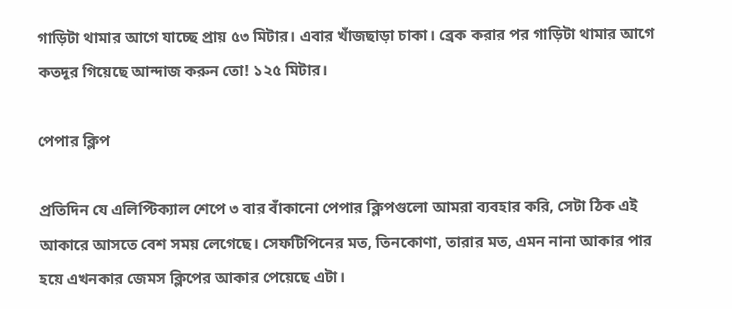গাড়িটা থামার আগে যাচ্ছে প্রায় ৫৩ মিটার। এবার খাঁজছাড়া চাকা। ব্রেক করার পর গাড়িটা থামার আগে কতদূর গিয়েছে আন্দাজ করুন তো! ১২৫ মিটার।

পেপার ক্লিপ

প্রতিদিন যে এলিপ্টিক্যাল শেপে ৩ বার বাঁকানো পেপার ক্লিপগুলো আমরা ব্যবহার করি, সেটা ঠিক এই আকারে আসতে বেশ সময় লেগেছে। সেফটিপিনের মত, তিনকোণা, তারার মত, এমন নানা আকার পার হয়ে এখনকার জেমস ক্লিপের আকার পেয়েছে এটা।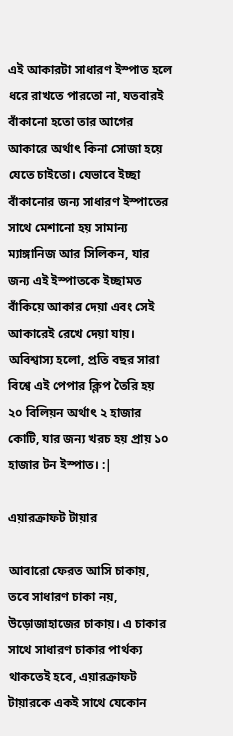এই আকারটা সাধারণ ইস্পাত হলে ধরে রাখতে পারতো না, যতবারই বাঁকানো হতো তার আগের আকারে অর্থাৎ কিনা সোজা হয়ে যেতে চাইতো। যেভাবে ইচ্ছা বাঁকানোর জন্য সাধারণ ইস্পাতের সাথে মেশানো হয় সামান্য ম্যাঙ্গানিজ আর সিলিকন, যার জন্য এই ইস্পাতকে ইচ্ছামত বাঁকিয়ে আকার দেয়া এবং সেই আকারেই রেখে দেয়া যায়। অবিশ্বাস্য হলো, প্রতি বছর সারা বিশ্বে এই পেপার ক্লিপ তৈরি হয় ২০ বিলিয়ন অর্থাৎ ২ হাজার কোটি, যার জন্য খরচ হয় প্রায় ১০ হাজার টন ইস্পাত। :|

এয়ারক্রাফট টায়ার

আবারো ফেরত আসি চাকায়, তবে সাধারণ চাকা নয়, উড়োজাহাজের চাকায়। এ চাকার সাথে সাধারণ চাকার পার্থক্য থাকতেই হবে, এয়ারক্রাফট টায়ারকে একই সাথে যেকোন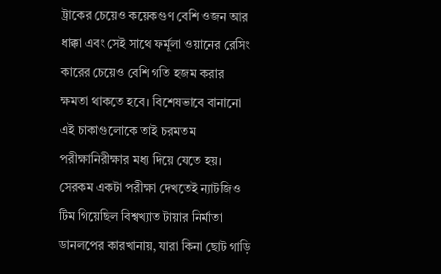ট্রাকের চেয়েও কয়েকগুণ বেশি ওজন আর ধাক্কা এবং সেই সাথে ফর্মূলা ওয়ানের রেসিং কারের চেয়েও বেশি গতি হজম করার ক্ষমতা থাকতে হবে। বিশেষভাবে বানানো এই চাকাগুলোকে তাই চরমতম পরীক্ষানিরীক্ষার মধ্য দিয়ে যেতে হয়। সেরকম একটা পরীক্ষা দেখতেই ন্যাটজিও টিম গিয়েছিল বিশ্বখ্যাত টায়ার নির্মাতা ডানলপের কারখানায়, যারা কিনা ছোট গাড়ি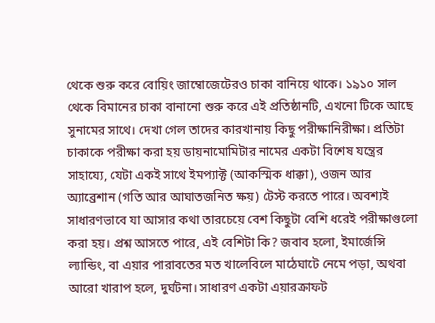থেকে শুরু করে বোয়িং জাম্বোজেটেরও চাকা বানিয়ে থাকে। ১৯১০ সাল থেকে বিমানের চাকা বানানো শুরু করে এই প্রতিষ্ঠানটি, এখনো টিকে আছে সুনামের সাথে। দেখা গেল তাদের কারখানায় কিছু পরীক্ষানিরীক্ষা। প্রতিটা চাকাকে পরীক্ষা করা হয় ডায়নামোমিটার নামের একটা বিশেষ যন্ত্রের সাহায্যে, যেটা একই সাথে ইমপ্যাক্ট (আকস্মিক ধাক্কা), ওজন আর অ্যাব্রেশান (গতি আর আঘাতজনিত ক্ষয়) টেস্ট করতে পারে। অবশ্যই সাধারণভাবে যা আসার কথা তারচেয়ে বেশ কিছুটা বেশি ধরেই পরীক্ষাগুলো করা হয়। প্রশ্ন আসতে পারে, এই বেশিটা কি? জবাব হলো, ইমার্জেন্সি ল্যান্ডিং, বা এয়ার পারাবতের মত খালেবিলে মাঠেঘাটে নেমে পড়া, অথবা আরো খারাপ হলে, দুর্ঘটনা। সাধারণ একটা এয়ারক্রাফট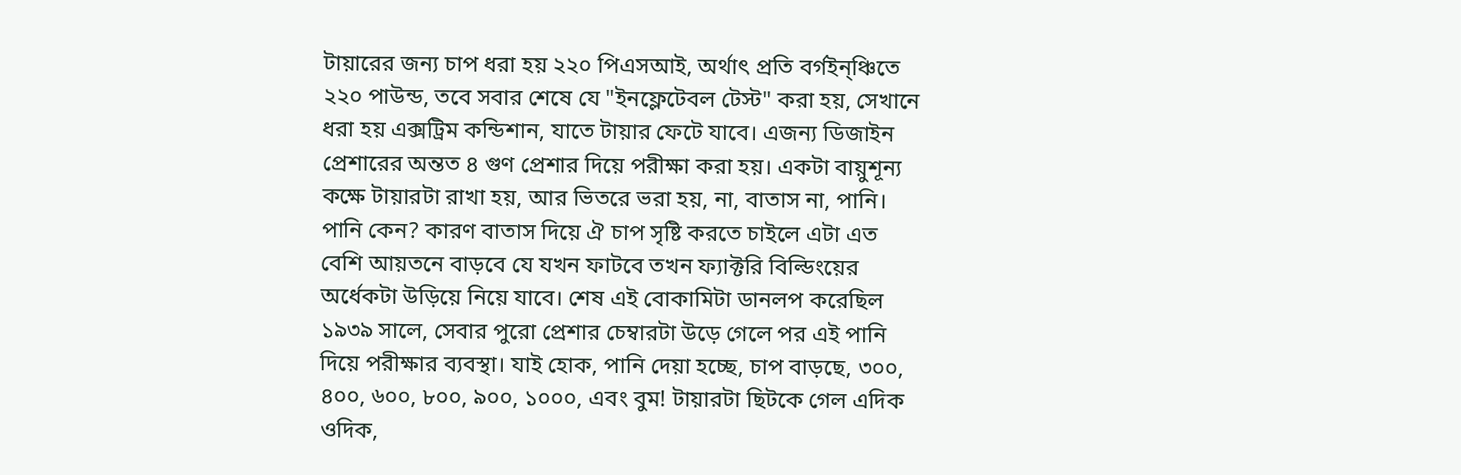টায়ারের জন্য চাপ ধরা হয় ২২০ পিএসআই, অর্থাৎ প্রতি বর্গইন্ঞ্চিতে ২২০ পাউন্ড, তবে সবার শেষে যে "ইনফ্লেটেবল টেস্ট" করা হয়, সেখানে ধরা হয় এক্সট্রিম কন্ডিশান, যাতে টায়ার ফেটে যাবে। এজন্য ডিজাইন প্রেশারের অন্তত ৪ গুণ প্রেশার দিয়ে পরীক্ষা করা হয়। একটা বায়ুশূন্য কক্ষে টায়ারটা রাখা হয়, আর ভিতরে ভরা হয়, না, বাতাস না, পানি। পানি কেন? কারণ বাতাস দিয়ে ঐ চাপ সৃষ্টি করতে চাইলে এটা এত বেশি আয়তনে বাড়বে যে যখন ফাটবে তখন ফ্যাক্টরি বিল্ডিংয়ের অর্ধেকটা উড়িয়ে নিয়ে যাবে। শেষ এই বোকামিটা ডানলপ করেছিল ১৯৩৯ সালে, সেবার পুরো প্রেশার চেম্বারটা উড়ে গেলে পর এই পানি দিয়ে পরীক্ষার ব্যবস্থা। যাই হোক, পানি দেয়া হচ্ছে, চাপ বাড়ছে, ৩০০, ৪০০, ৬০০, ৮০০, ৯০০, ১০০০, এবং বুম! টায়ারটা ছিটকে গেল এদিক ওদিক,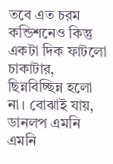তবে এত চরম কন্ডিশনেও কিন্তু একটা দিক ফাটলো চাকাটার, ছিন্নবিচ্ছিন্ন হলো না। বোঝাই যায়, ডানলপ এমনি এমনি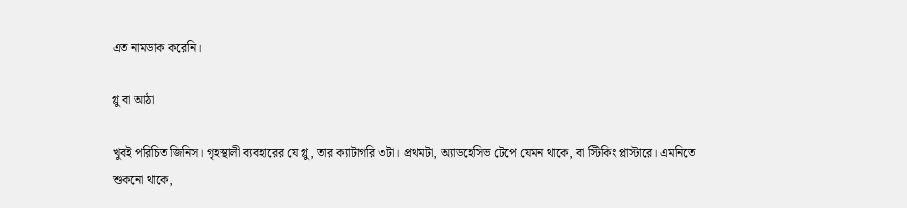এত নামডাক করেনি।

গ্লু বা আঠা

খুবই পরিচিত জিনিস। গৃহস্থালী ব্যবহারের যে গ্লু, তার ক্যাটাগরি ৩টা। প্রথমটা, অ্যাডহেসিভ টেপে যেমন থাকে, বা স্টিকিং প্লাস্টারে। এমনিতে শুকনো থাকে,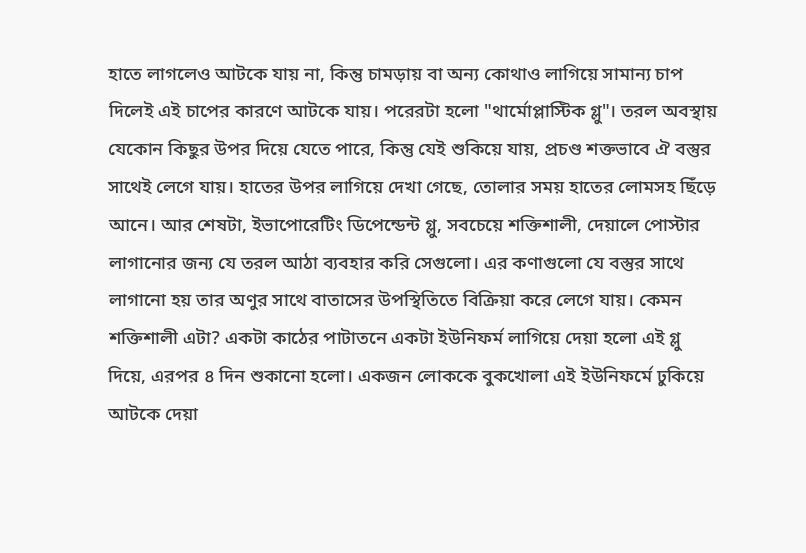হাতে লাগলেও আটকে যায় না, কিন্তু চামড়ায় বা অন্য কোথাও লাগিয়ে সামান্য চাপ দিলেই এই চাপের কারণে আটকে যায়। পরেরটা হলো "থার্মোপ্লাস্টিক গ্লু"। তরল অবস্থায় যেকোন কিছুর উপর দিয়ে যেতে পারে, কিন্তু যেই শুকিয়ে যায়, প্রচণ্ড শক্তভাবে ঐ বস্তুর সাথেই লেগে যায়। হাতের উপর লাগিয়ে দেখা গেছে, তোলার সময় হাতের লোমসহ ছিঁড়ে আনে। আর শেষটা, ইভাপোরেটিং ডিপেন্ডেন্ট গ্লু, সবচেয়ে শক্তিশালী, দেয়ালে পোস্টার লাগানোর জন্য যে তরল আঠা ব্যবহার করি সেগুলো। এর কণাগুলো যে বস্তুর সাথে লাগানো হয় তার অণুর সাথে বাতাসের উপস্থিতিতে বিক্রিয়া করে লেগে যায়। কেমন শক্তিশালী এটা? একটা কাঠের পাটাতনে একটা ইউনিফর্ম লাগিয়ে দেয়া হলো এই গ্লু দিয়ে, এরপর ৪ দিন শুকানো হলো। একজন লোককে বুকখোলা এই ইউনিফর্মে ঢুকিয়ে আটকে দেয়া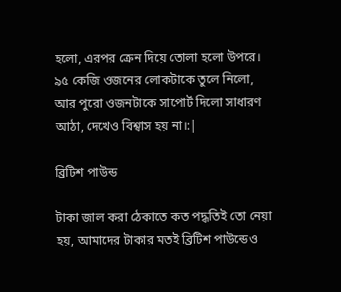হলো, এরপর ক্রেন দিয়ে তোলা হলো উপরে। ৯৫ কেজি ওজনের লোকটাকে তুলে নিলো, আর পুরো ওজনটাকে সাপোর্ট দিলো সাধারণ আঠা, দেখেও বিশ্বাস হয় না।:|

ব্রিটিশ পাউন্ড

টাকা জাল করা ঠেকাতে কত পদ্ধতিই তো নেয়া হয়, আমাদের টাকার মতই ব্রিটিশ পাউন্ডেও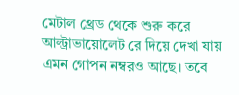মেটাল থ্রেড থেকে শুরু করে আল্ট্রাভায়োলেট রে দিয়ে দেখা যায় এমন গোপন নম্বরও আছে। তবে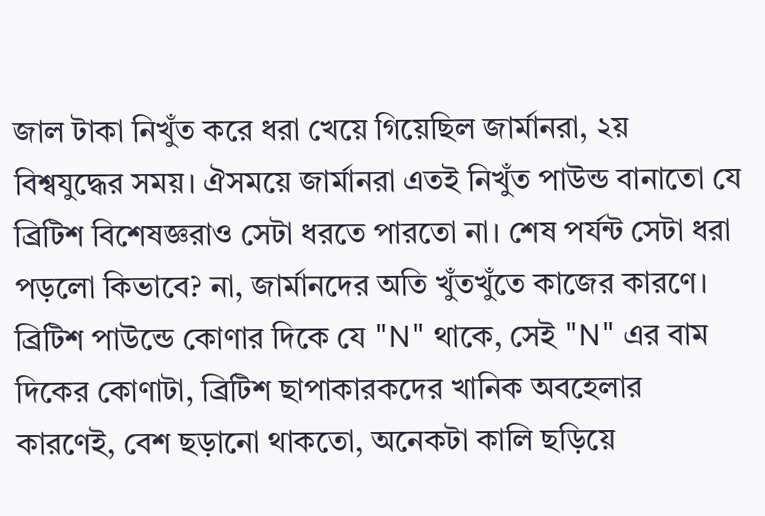জাল টাকা নিখুঁত করে ধরা খেয়ে গিয়েছিল জার্মানরা, ২য় বিশ্বযুদ্ধের সময়। ঐসময়ে জার্মানরা এতই নিখুঁত পাউন্ড বানাতো যে ব্রিটিশ বিশেষজ্ঞরাও সেটা ধরতে পারতো না। শেষ পর্যন্ট সেটা ধরা পড়লো কিভাবে? না, জার্মানদের অতি খুঁতখুঁতে কাজের কারণে। ব্রিটিশ পাউন্ডে কোণার দিকে যে "N" থাকে, সেই "N" এর বাম দিকের কোণাটা, ব্রিটিশ ছাপাকারকদের খানিক অবহেলার কারণেই, বেশ ছড়ানো থাকতো, অনেকটা কালি ছড়িয়ে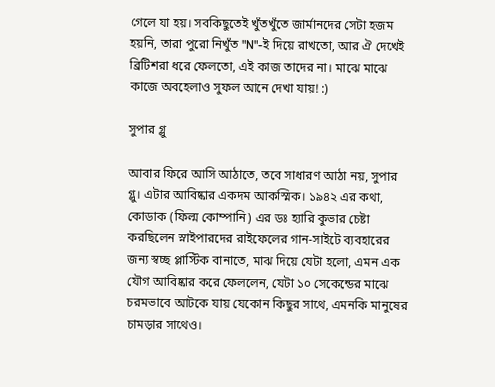গেলে যা হয়। সবকিছুতেই খুঁতখুঁতে জার্মানদের সেটা হজম হয়নি, তারা পুরো নিখুঁত "N"-ই দিয়ে রাখতো, আর ঐ দেখেই ব্রিটিশরা ধরে ফেলতো, এই কাজ তাদের না। মাঝে মাঝে কাজে অবহেলাও সুফল আনে দেখা যায়! :)

সুপার গ্লু

আবার ফিরে আসি আঠাতে, তবে সাধারণ আঠা নয়, সুপার গ্লু। এটার আবিষ্কার একদম আকস্মিক। ১৯৪২ এর কথা, কোডাক (ফিল্ম কোম্পানি) এর ডঃ হ্যারি কুভার চেষ্টা করছিলেন স্নাইপারদের রাইফেলের গান-সাইটে ব্যবহারের জন্য স্বচ্ছ প্লাস্টিক বানাতে, মাঝ দিয়ে যেটা হলো, এমন এক যৌগ আবিষ্কার করে ফেললেন, যেটা ১০ সেকেন্ডের মাঝে চরমভাবে আটকে যায় যেকোন কিছুর সাথে, এমনকি মানুষের চামড়ার সাথেও।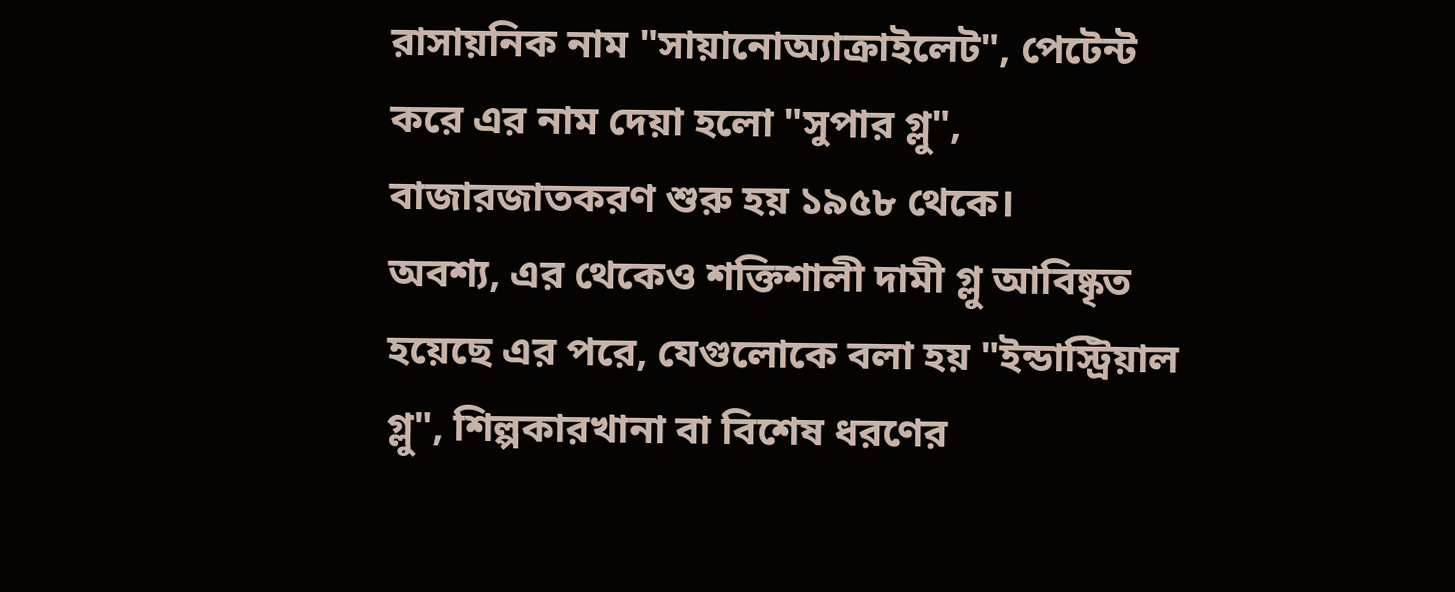রাসায়নিক নাম "সায়ানোঅ্যাক্রাইলেট", পেটেন্ট করে এর নাম দেয়া হলো "সুপার গ্লু", বাজারজাতকরণ শুরু হয় ১৯৫৮ থেকে।
অবশ্য, এর থেকেও শক্তিশালী দামী গ্লু আবিষ্কৃত হয়েছে এর পরে, যেগুলোকে বলা হয় "ইন্ডাস্ট্রিয়াল গ্লু", শিল্পকারখানা বা বিশেষ ধরণের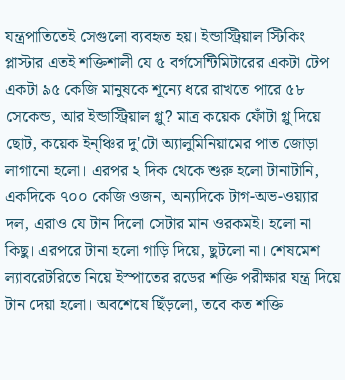যন্ত্রপাতিতেই সেগুলো ব্যবহৃত হয়। ইন্ডাস্ট্রিয়াল স্টিকিং প্লাস্টার এতই শক্তিশালী যে ৫ বর্গসেন্টিমিটারের একটা টেপ একটা ৯৫ কেজি মানুষকে শূন্যে ধরে রাখতে পারে ৫৮ সেকেন্ড, আর ইন্ডাস্ট্রিয়াল গ্লু? মাত্র কয়েক ফোঁটা গ্লু দিয়ে ছোট, কয়েক ইন্ঞ্চির দু'টো অ্যালুমিনিয়ামের পাত জোড়া লাগানো হলো। এরপর ২ দিক থেকে শুরু হলো টানাটানি, একদিকে ৭০০ কেজি ওজন, অন্যদিকে টাগ-অভ-ওয়্যার দল, এরাও যে টান দিলো সেটার মান ওরকমই। হলো না কিছু। এরপরে টানা হলো গাড়ি দিয়ে, ছুটলো না। শেষমেশ ল্যাবরেটরিতে নিয়ে ইস্পাতের রডের শক্তি পরীক্ষার যন্ত্র দিয়ে টান দেয়া হলো। অবশেষে ছিঁড়লো, তবে কত শক্তি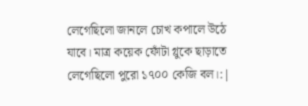লেগেছিলো জানলে চোখ কপালে উঠে যাবে। মাত্র কয়েক ফোঁটা গ্লুকে ছাড়াতে লেগেছিলো পুরো ১৭০০ কেজি বল।:|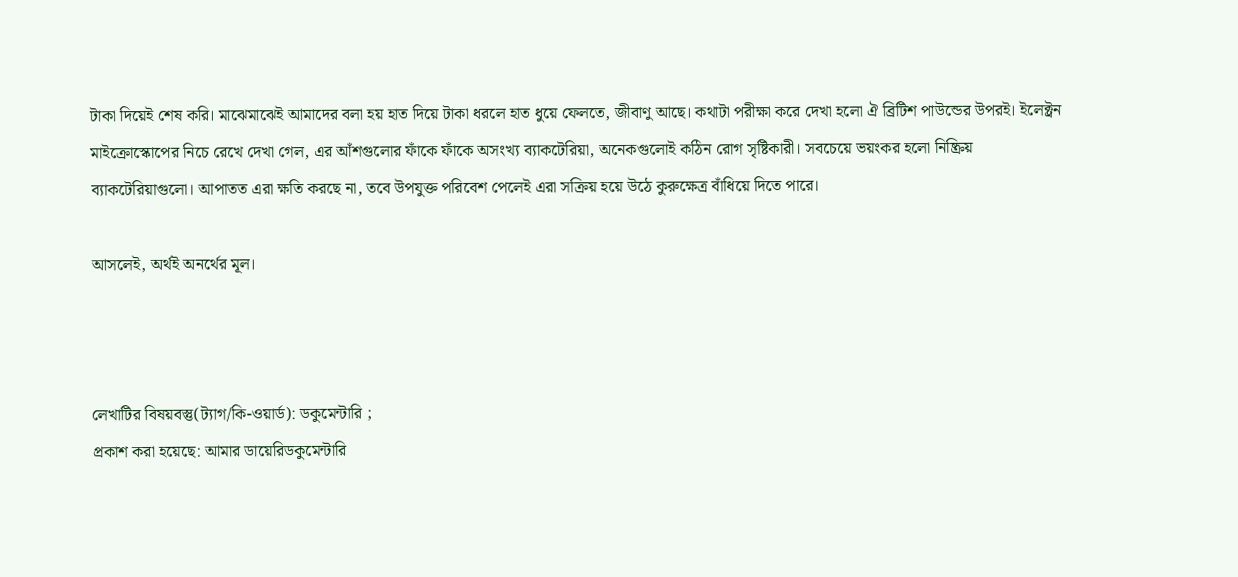টাকা দিয়েই শেষ করি। মাঝেমাঝেই আমাদের বলা হয় হাত দিয়ে টাকা ধরলে হাত ধুয়ে ফেলতে, জীবাণু আছে। কথাটা পরীক্ষা করে দেখা হলো ঐ ব্রিটিশ পাউন্ডের উপরই। ইলেক্ট্রন মাইক্রোস্কোপের নিচে রেখে দেখা গেল, এর আঁশগুলোর ফাঁকে ফাঁকে অসংখ্য ব্যাকটেরিয়া, অনেকগুলোই কঠিন রোগ সৃষ্টিকারী। সবচেয়ে ভয়ংকর হলো নিষ্ক্রিয় ব্যাকটেরিয়াগুলো। আপাতত এরা ক্ষতি করছে না, তবে উপযুক্ত পরিবেশ পেলেই এরা সক্রিয় হয়ে উঠে কুরুক্ষেত্র বাঁধিয়ে দিতে পারে।

আসলেই, অর্থই অনর্থের মূল।



লেখাটির বিষয়বস্তু(ট্যাগ/কি-ওয়ার্ড): ডকুমেন্টারি ;
প্রকাশ করা হয়েছে: আমার ডায়েরিডকুমেন্টারি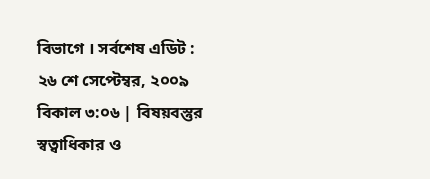বিভাগে । সর্বশেষ এডিট : ২৬ শে সেপ্টেম্বর, ২০০৯ বিকাল ৩:০৬ | বিষয়বস্তুর স্বত্বাধিকার ও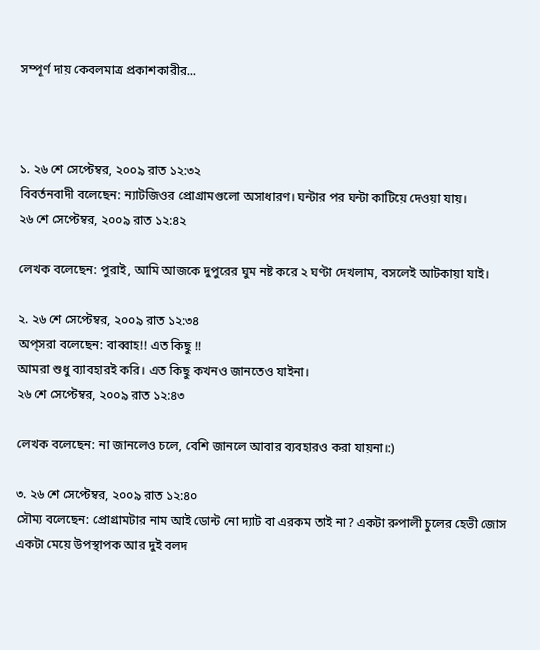সম্পূর্ণ দায় কেবলমাত্র প্রকাশকারীর...



১. ২৬ শে সেপ্টেম্বর, ২০০৯ রাত ১২:৩২
বিবর্তনবাদী বলেছেন: ন্যাটজিওর প্রোগ্রামগুলো অসাধারণ। ঘন্টার পর ঘন্টা কাটিয়ে দেওয়া যায়।
২৬ শে সেপ্টেম্বর, ২০০৯ রাত ১২:৪২

লেখক বলেছেন: পুরাই, আমি আজকে দুপুরের ঘুম নষ্ট করে ২ ঘণ্টা দেখলাম, বসলেই আটকায়া যাই।

২. ২৬ শে সেপ্টেম্বর, ২০০৯ রাত ১২:৩৪
অপ্‌সরা বলেছেন: বাব্বাহ!! এত কিছু !!
আমরা শুধু ব্যাবহারই করি। এত কিছু কখনও জানতেও যাইনা।
২৬ শে সেপ্টেম্বর, ২০০৯ রাত ১২:৪৩

লেখক বলেছেন: না জানলেও চলে, বেশি জানলে আবার ব্যবহারও করা যায়না।:)

৩. ২৬ শে সেপ্টেম্বর, ২০০৯ রাত ১২:৪০
সৌম্য বলেছেন: প্রোগ্রামটার নাম আই ডোন্ট নো দ্যাট বা এরকম তাই না? একটা রুপালী চুলের হেভী জোস একটা মেয়ে উপস্থাপক আর দুই বলদ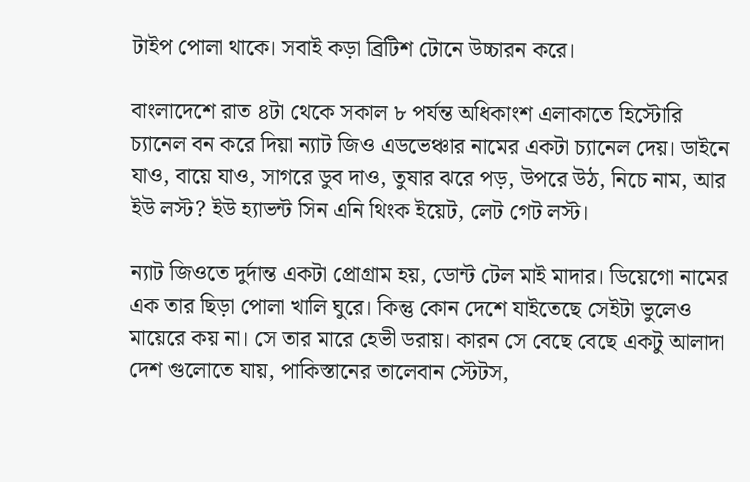টাইপ পোলা থাকে। সবাই কড়া ব্রিটিশ টোনে উচ্চারন করে।

বাংলাদেশে রাত ৪টা থেকে সকাল ৮ পর্যন্ত অধিকাংশ এলাকাতে হিস্টোরি চ্যানেল বন করে দিয়া ন্যাট জিও এডভেঞ্চার নামের একটা চ্যানেল দেয়। ডাইনে যাও, বায়ে যাও, সাগরে ডুব দাও, তুষার ঝরে পড়, উপরে উঠ, নিচে নাম, আর ইউ লস্ট? ইউ হ্যাভন্ট সিন এনি থিংক ইয়েট, লেট গেট লস্ট।

ন্যাট জিওতে দুর্দান্ত একটা প্রোগ্রাম হয়, ডোন্ট টেল মাই মাদার। ডিয়েগো নামের এক তার ছিড়া পোলা খালি ঘুরে। কিন্তু কোন দেশে যাইতেছে সেইটা ভুলেও মায়েরে কয় না। সে তার মারে হেভী ডরায়। কারন সে বেছে বেছে একটু আলাদা দেশ গুলোতে যায়, পাকিস্তানের তালেবান স্টেটস,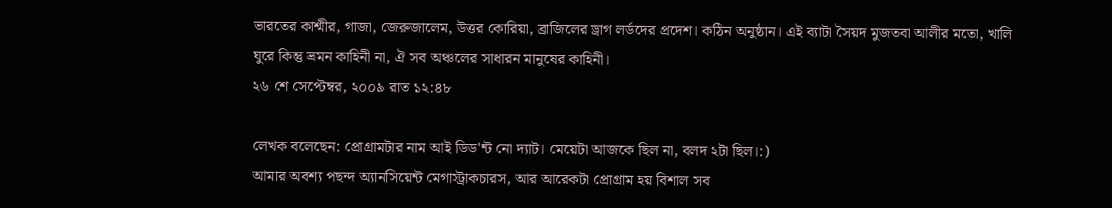ভারতের কাশ্মীর, গাজা, জেরুজালেম, উত্তর কোরিয়া, ব্রাজিলের ড্রাগ লর্ডদের প্রদেশ। কঠিন অনুষ্ঠান। এই ব্যাটা সৈয়দ মুজতবা আলীর মতো, খালি ঘুরে কিন্তু ভ্রমন কাহিনী না, ঐ সব অঞ্চলের সাধারন মানুষের কাহিনী।
২৬ শে সেপ্টেম্বর, ২০০৯ রাত ১২:৪৮

লেখক বলেছেন: প্রোগ্রামটার নাম আই ডিড'ন্ট নো দ্যাট। মেয়েটা আজকে ছিল না, বলদ ২টা ছিল।:)
আমার অবশ্য পছন্দ অ্যানসিয়েন্ট মেগাস্ট্রাকচারস, আর আরেকটা প্রোগ্রাম হয় বিশাল সব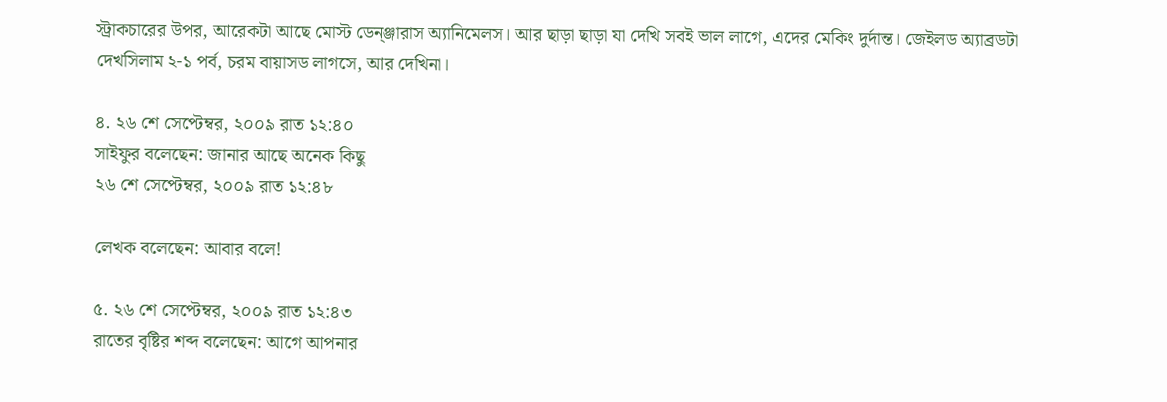স্ট্রাকচারের উপর, আরেকটা আছে মোস্ট ডেন্ঞ্জারাস অ্যানিমেলস। আর ছাড়া ছাড়া যা দেখি সবই ভাল লাগে, এদের মেকিং দুর্দান্ত। জেইলড অ্যাব্রডটা দেখসিলাম ২-১ পর্ব, চরম বায়াসড লাগসে, আর দেখিনা।

৪. ২৬ শে সেপ্টেম্বর, ২০০৯ রাত ১২:৪০
সাইফুর বলেছেন: জানার আছে অনেক কিছু
২৬ শে সেপ্টেম্বর, ২০০৯ রাত ১২:৪৮

লেখক বলেছেন: আবার বলে!

৫. ২৬ শে সেপ্টেম্বর, ২০০৯ রাত ১২:৪৩
রাতের বৃষ্টির শব্দ বলেছেন: আগে আপনার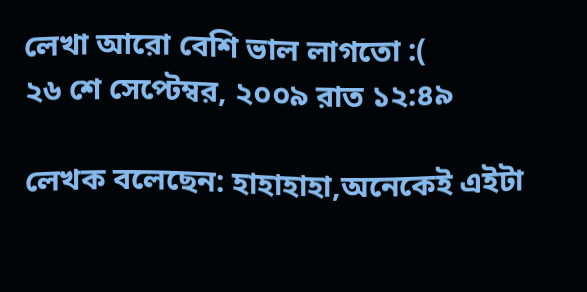লেখা আরো বেশি ভাল লাগতো :(
২৬ শে সেপ্টেম্বর, ২০০৯ রাত ১২:৪৯

লেখক বলেছেন: হাহাহাহা,অনেকেই এইটা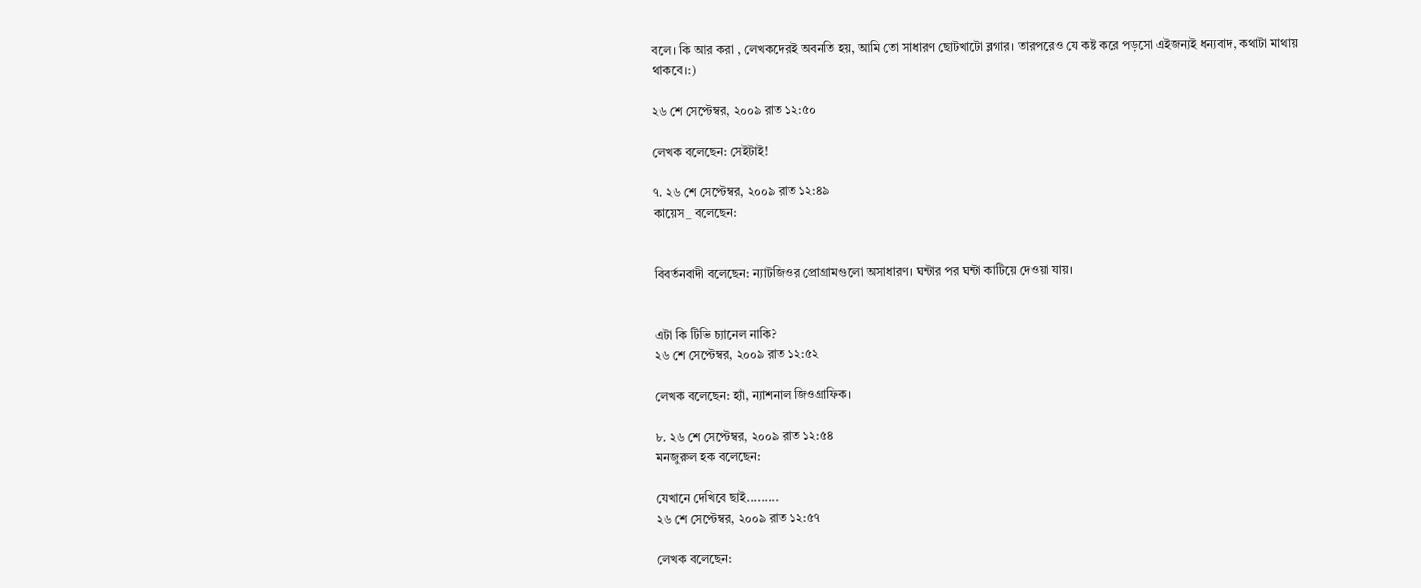বলে। কি আর করা , লেখকদেরই অবনতি হয়, আমি তো সাধারণ ছোটখাটো ব্লগার। তারপরেও যে কষ্ট করে পড়সো এইজন্যই ধন্যবাদ, কথাটা মাথায় থাকবে।:)

২৬ শে সেপ্টেম্বর, ২০০৯ রাত ১২:৫০

লেখক বলেছেন: সেইটাই!

৭. ২৬ শে সেপ্টেম্বর, ২০০৯ রাত ১২:৪৯
কায়েস_ বলেছেন:


বিবর্তনবাদী বলেছেন: ন্যাটজিওর প্রোগ্রামগুলো অসাধারণ। ঘন্টার পর ঘন্টা কাটিয়ে দেওয়া যায়।


এটা কি টিভি চ্যানেল নাকি?
২৬ শে সেপ্টেম্বর, ২০০৯ রাত ১২:৫২

লেখক বলেছেন: হ্যাঁ, ন্যাশনাল জিওগ্রাফিক।

৮. ২৬ শে সেপ্টেম্বর, ২০০৯ রাত ১২:৫৪
মনজুরুল হক বলেছেন:

যেখানে দেখিবে ছাই.........
২৬ শে সেপ্টেম্বর, ২০০৯ রাত ১২:৫৭

লেখক বলেছেন: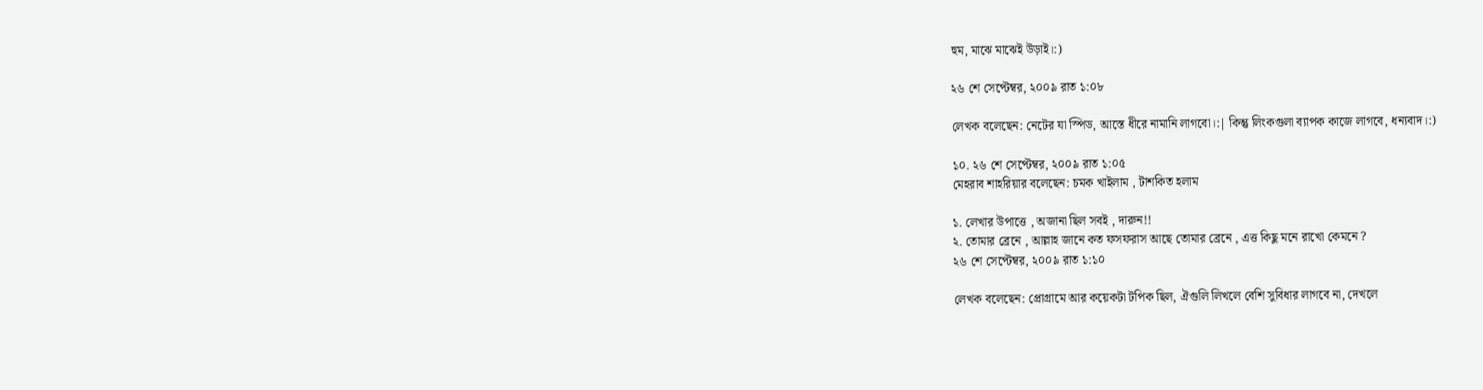হুম, মাঝে মাঝেই উড়াই।:)

২৬ শে সেপ্টেম্বর, ২০০৯ রাত ১:০৮

লেখক বলেছেন: নেটের যা স্পিড, আস্তে ধীরে নামানি লাগবো।:| কিন্তু লিংকগুলা ব্যাপক কাজে লাগবে, ধন্যবাদ।:)

১০. ২৬ শে সেপ্টেম্বর, ২০০৯ রাত ১:০৫
মেহরাব শাহরিয়ার বলেছেন: চমক খাইলাম , টাশকিত হলাম

১. লেখার উপাত্তে , অজানা ছিল সবই , দারুন!!
২. তোমার ব্রেনে , আল্লাহ জানে কত ফসফরাস আছে তোমার ব্রেনে , এত্ত কিছু মনে রাখো কেমনে ?
২৬ শে সেপ্টেম্বর, ২০০৯ রাত ১:১০

লেখক বলেছেন: প্রোগ্রামে আর কয়েকটা টপিক ছিল, ঐগুলি লিখলে বেশি সুবিধার লাগবে না, দেখলে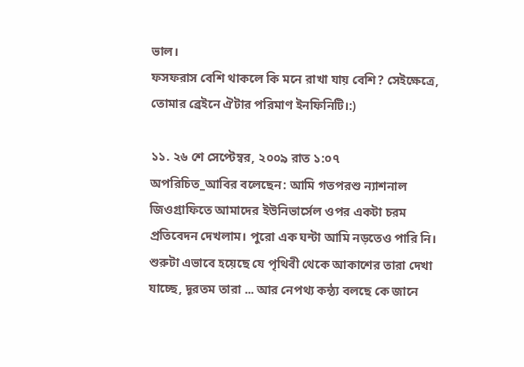ভাল।
ফসফরাস বেশি থাকলে কি মনে রাখা যায় বেশি? সেইক্ষেত্রে, তোমার ব্রেইনে ঐটার পরিমাণ ইনফিনিটি।:)

১১. ২৬ শে সেপ্টেম্বর, ২০০৯ রাত ১:০৭
অপরিচিত_আবির বলেছেন: আমি গতপরশু ন্যাশনাল জিওগ্রাফিতে আমাদের ইউনিভার্সেল ওপর একটা চরম প্রতিবেদন দেখলাম। পুরো এক ঘন্টা আমি নড়তেও পারি নি। শুরুটা এভাবে হয়েছে যে পৃথিবী থেকে আকাশের তারা দেখা যাচ্ছে, দূরতম তারা ... আর নেপথ্য কন্ঠ্য বলছে কে জানে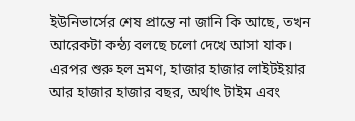ইউনিভার্সের শেষ প্রান্তে না জানি কি আছে, তখন আরেকটা কন্ঠ্য বলছে চলো দেখে আসা যাক। এরপর শুরু হল ভ্রমণ, হাজার হাজার লাইটইয়ার আর হাজার হাজার বছর, অর্থাৎ টাইম এবং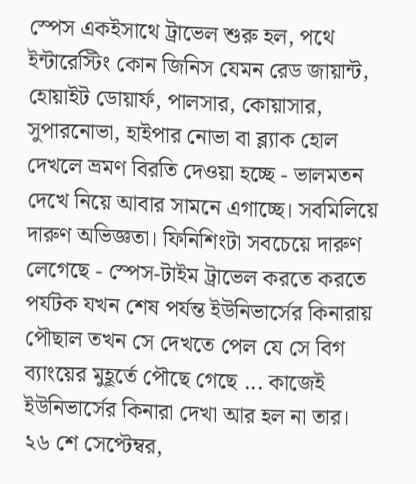স্পেস একইসাথে ট্রাভেল শুরু হল, পথে ইন্টারেস্টিং কোন জিনিস যেমন রেড জায়ান্ট, হোয়াইট ডোয়ার্ফ, পালসার, কোয়াসার, সুপারনোভা, হাইপার নোভা বা ব্ল্যাক হোল দেখলে ভ্রমণ বিরতি দেওয়া হচ্ছে - ভালমতন দেখে নিয়ে আবার সামনে এগাচ্ছে। সবমিলিয়ে দারুণ অভিজ্ঞতা। ফিনিশিংটা সবচেয়ে দারুণ লেগেছে - স্পেস-টাইম ট্রাভেল করতে করতে পর্যটক যখন শেষ পর্যন্ত ইউনিভার্সের কিনারায় পৌছাল তখন সে দেখতে পেল যে সে বিগ ব্যাংয়ের মুহূর্তে পৌছে গেছে ... কাজেই ইউনিভার্সের কিনারা দেখা আর হল না তার।
২৬ শে সেপ্টেম্বর,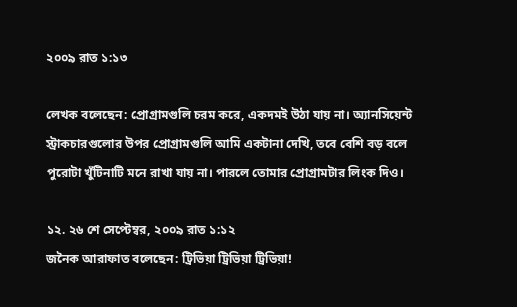২০০৯ রাত ১:১৩

লেখক বলেছেন: প্রোগ্রামগুলি চরম করে, একদমই উঠা যায় না। অ্যানসিয়েন্ট স্ট্রাকচারগুলোর উপর প্রোগ্রামগুলি আমি একটানা দেখি, তবে বেশি বড় বলে পুরোটা খুঁটিনাটি মনে রাখা যায় না। পারলে তোমার প্রোগ্রামটার লিংক দিও।

১২. ২৬ শে সেপ্টেম্বর, ২০০৯ রাত ১:১২
জনৈক আরাফাত বলেছেন: ট্রিভিয়া ট্রিভিয়া ট্রিভিয়া!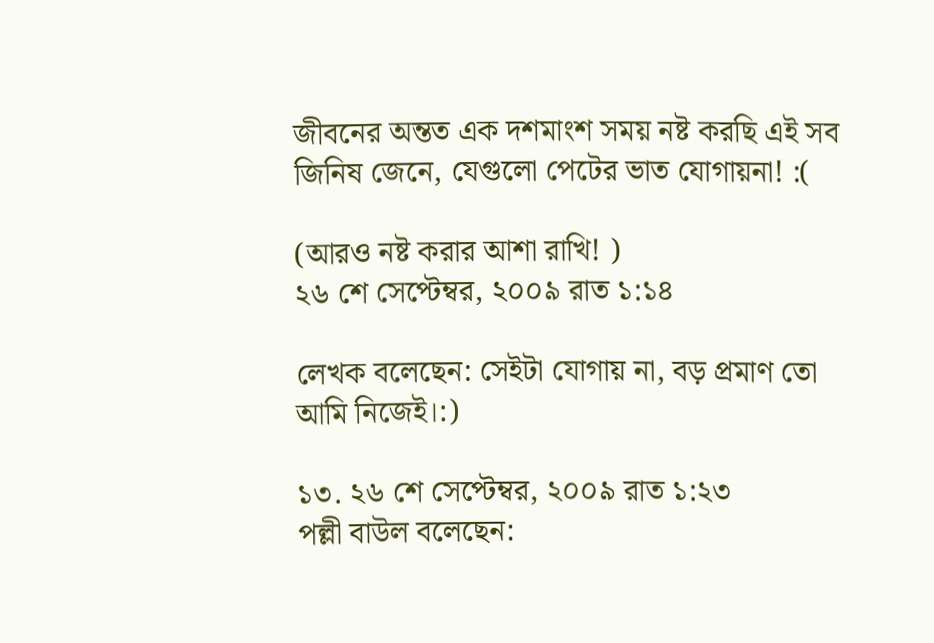জীবনের অন্তত এক দশমাংশ সময় নষ্ট করছি এই সব জিনিষ জেনে, যেগুলো পেটের ভাত যোগায়না! :(

(আরও নষ্ট করার আশা রাখি! )
২৬ শে সেপ্টেম্বর, ২০০৯ রাত ১:১৪

লেখক বলেছেন: সেইটা যোগায় না, বড় প্রমাণ তো আমি নিজেই।:)

১৩. ২৬ শে সেপ্টেম্বর, ২০০৯ রাত ১:২৩
পল্লী বাউল বলেছেন: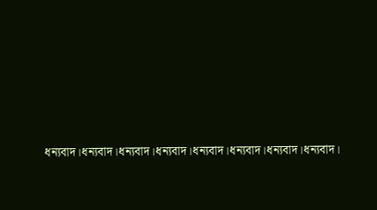ধন্যবাদ।ধন্যবাদ।ধন্যবাদ।ধন্যবাদ।ধন্যবাদ।ধন্যবাদ।ধন্যবাদ।ধন্যবাদ।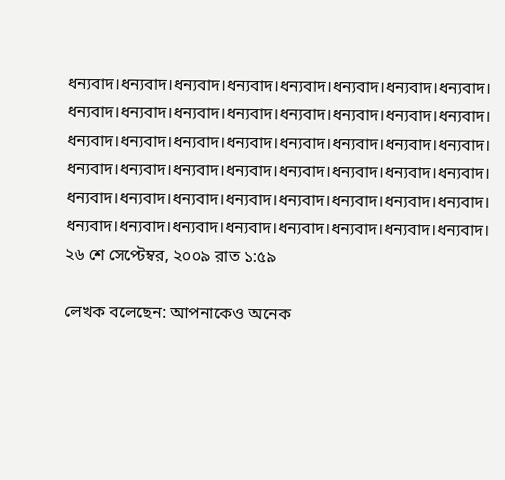ধন্যবাদ।ধন্যবাদ।ধন্যবাদ।ধন্যবাদ।ধন্যবাদ।ধন্যবাদ।ধন্যবাদ।ধন্যবাদ।
ধন্যবাদ।ধন্যবাদ।ধন্যবাদ।ধন্যবাদ।ধন্যবাদ।ধন্যবাদ।ধন্যবাদ।ধন্যবাদ।
ধন্যবাদ।ধন্যবাদ।ধন্যবাদ।ধন্যবাদ।ধন্যবাদ।ধন্যবাদ।ধন্যবাদ।ধন্যবাদ।
ধন্যবাদ।ধন্যবাদ।ধন্যবাদ।ধন্যবাদ।ধন্যবাদ।ধন্যবাদ।ধন্যবাদ।ধন্যবাদ।
ধন্যবাদ।ধন্যবাদ।ধন্যবাদ।ধন্যবাদ।ধন্যবাদ।ধন্যবাদ।ধন্যবাদ।ধন্যবাদ।
ধন্যবাদ।ধন্যবাদ।ধন্যবাদ।ধন্যবাদ।ধন্যবাদ।ধন্যবাদ।ধন্যবাদ।ধন্যবাদ।
২৬ শে সেপ্টেম্বর, ২০০৯ রাত ১:৫৯

লেখক বলেছেন: আপনাকেও অনেক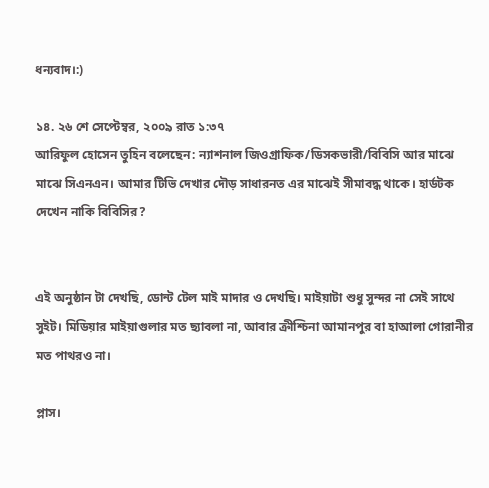ধন্যবাদ।:)

১৪. ২৬ শে সেপ্টেম্বর, ২০০৯ রাত ১:৩৭
আরিফুল হোসেন তুহিন বলেছেন: ন্যাশনাল জিওগ্রাফিক/ডিসকভারী/বিবিসি আর মাঝে মাঝে সিএনএন। আমার টিভি দেখার দৌড় সাধারনত এর মাঝেই সীমাবদ্ধ থাকে। হার্ডটক দেখেন নাকি বিবিসির?


এই অনুষ্ঠান টা দেখছি, ডোন্ট টেল মাই মাদার ও দেখছি। মাইয়াটা শুধু সুন্দর না সেই সাথে সুইট। মিডিয়ার মাইয়াগুলার মত ছ্যাবলা না, আবার ক্রীশ্চিনা আমানপুর বা হাআলা গোরানীর মত পাথরও না।

প্লাস।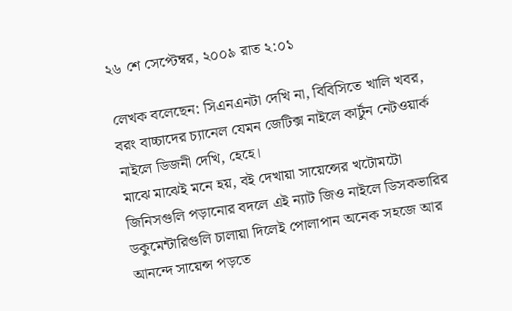২৬ শে সেপ্টেম্বর, ২০০৯ রাত ২:০১

লেখক বলেছেন: সিএনএনটা দেখি না, বিবিসিতে খালি খবর, বরং বাচ্চাদের চ্যানেল যেমন জেটিক্স নাইলে কার্টুন নেটওয়ার্ক নাইলে ডিজনী দেখি, হেহে।
মাঝে মাঝেই মনে হয়, বই দেখায়া সায়েন্সের খটোমটো জিনিসগুলি পড়ানোর বদলে এই ন্যাট জিও নাইলে ডিসকভারির ডকুমেন্টারিগুলি চালায়া দিলেই পোলাপান অনেক সহজে আর আনন্দে সায়েন্স পড়তে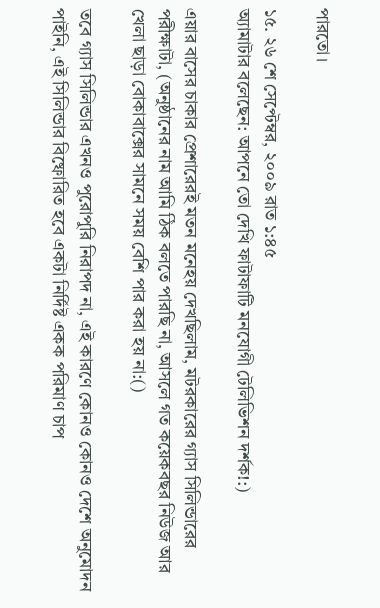পারতো।

১৫. ২৬ শে সেপ্টেম্বর, ২০০৯ রাত ১:৪৫
অ্যামাটার বলেছেন: আপনে তো দেখি ফাটাফাটি মনযোগী টেলিভিশন দর্শক!:)

এয়ার বাসের চাকার প্রেশারেরই মতন মনেহয় দেখছিলাম, মটরকারের গ্যাস সিলিন্ডারের পরীক্ষাটা, (অনুষ্ঠানের নাম আমি ঠিক বলতে পারছি না, আসলে গত কয়েকবছর নিউজ আর খেলা ছাড়া বোকাবাক্সের সামনে সময় বেশি পার করা হয় না:()

তবে গ্যাস সিলিন্ডার এখনও পুরোপুরি নিরাপদ না, এই কারণে কোনও কোনও দেশে অনুমোদন পাইনি, এই সিলিন্ডার বিষ্ফোরিত হবে একটা নির্দিষ্ট একক পরিমাণ চাপ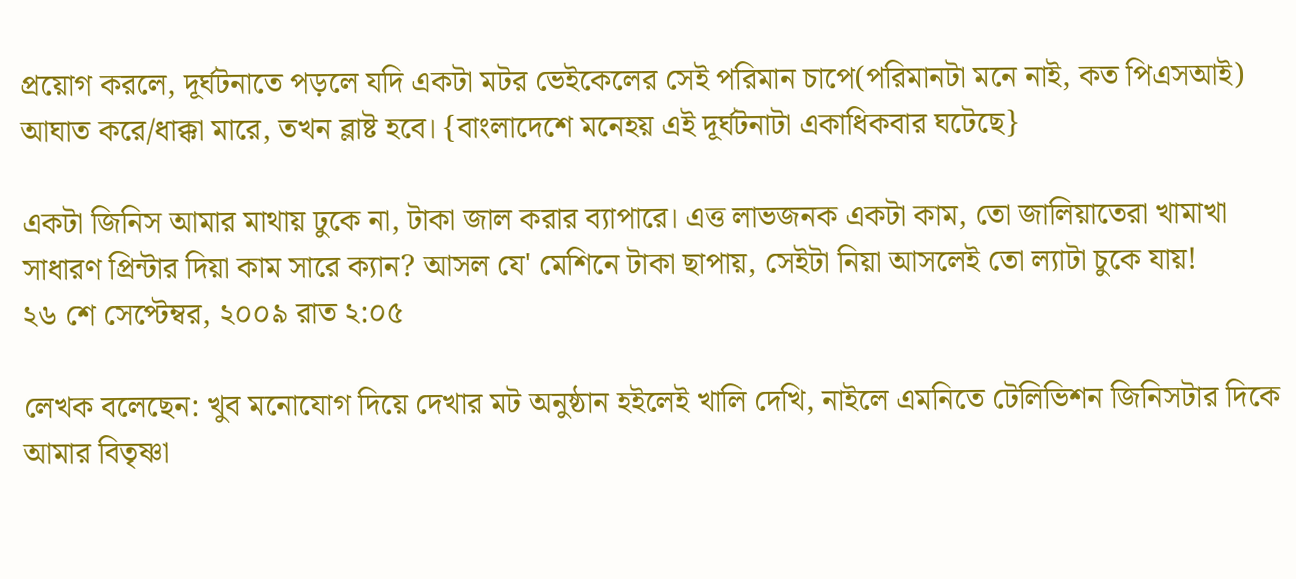প্রয়োগ করলে, দূর্ঘটনাতে পড়লে যদি একটা মটর ভেইকেলের সেই পরিমান চাপে(পরিমানটা মনে নাই, কত পিএসআই) আঘাত করে/ধাক্কা মারে, তখন ব্লাষ্ট হবে। {বাংলাদেশে মনেহয় এই দূর্ঘটনাটা একাধিকবার ঘটেছে}

একটা জিনিস আমার মাথায় ঢুকে না, টাকা জাল করার ব্যাপারে। এত্ত লাভজনক একটা কাম, তো জালিয়াতেরা খামাখা সাধারণ প্রিন্টার দিয়া কাম সারে ক্যান? আসল যে' মেশিনে টাকা ছাপায়, সেইটা নিয়া আসলেই তো ল্যাটা চুকে যায়!
২৬ শে সেপ্টেম্বর, ২০০৯ রাত ২:০৫

লেখক বলেছেন: খুব মনোযোগ দিয়ে দেখার মট অনুষ্ঠান হইলেই খালি দেখি, নাইলে এমনিতে টেলিভিশন জিনিসটার দিকে আমার বিতৃষ্ণা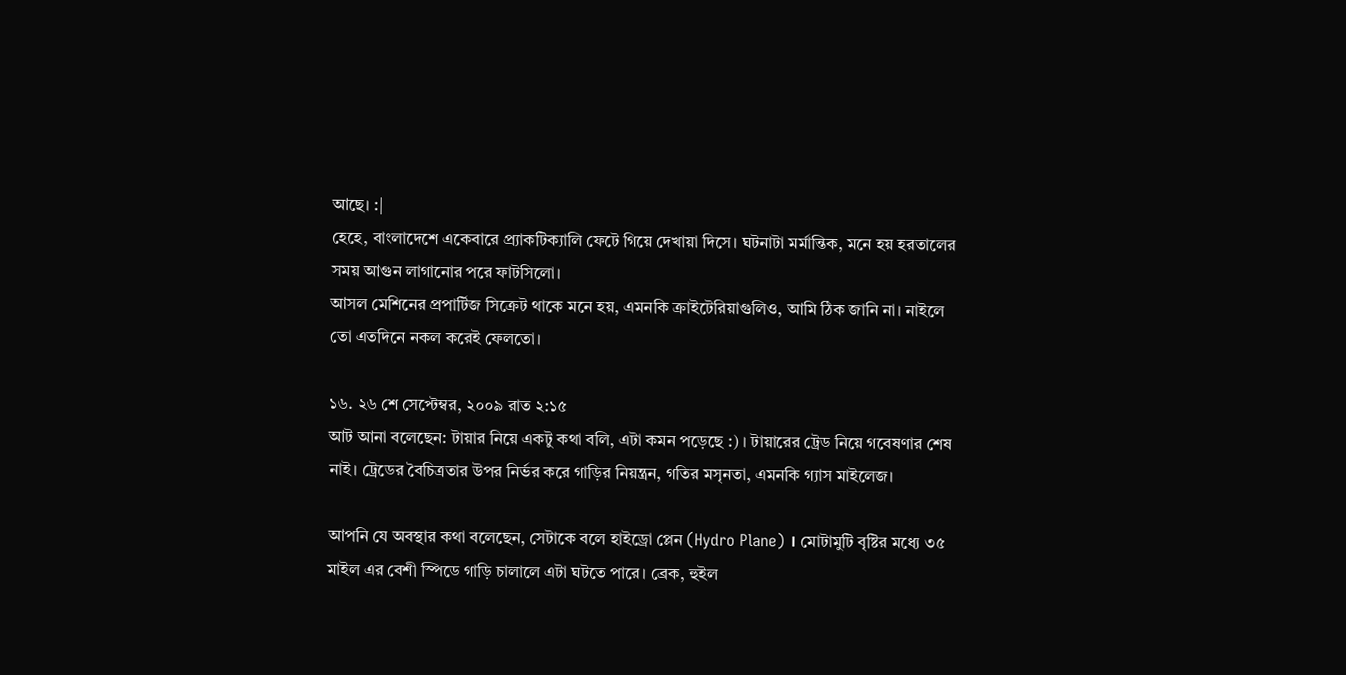আছে। :|
হেহে, বাংলাদেশে একেবারে প্র্যাকটিক্যালি ফেটে গিয়ে দেখায়া দিসে। ঘটনাটা মর্মান্তিক, মনে হয় হরতালের সময় আগুন লাগানোর পরে ফাটসিলো।
আসল মেশিনের প্রপার্টিজ সিক্রেট থাকে মনে হয়, এমনকি ক্রাইটেরিয়াগুলিও, আমি ঠিক জানি না। নাইলে তো এতদিনে নকল করেই ফেলতো।

১৬. ২৬ শে সেপ্টেম্বর, ২০০৯ রাত ২:১৫
আট আনা বলেছেন: টায়ার নিয়ে একটু কথা বলি, এটা কমন পড়েছে :) । টায়ারের ট্রেড নিয়ে গবেষণার শেষ নাই। ট্রেডের বৈচিত্রতার উপর নির্ভর করে গাড়ির নিয়ন্ত্রন, গতির মসৃনতা, এমনকি গ্যাস মাইলেজ।

আপনি যে অবস্থার কথা বলেছেন, সেটাকে বলে হাইড্রো প্লেন (Hydro Plane) । মোটামুটি বৃষ্টির মধ্যে ৩৫ মাইল এর বেশী স্পিডে গাড়ি চালালে এটা ঘটতে পারে। ব্রেক, হুইল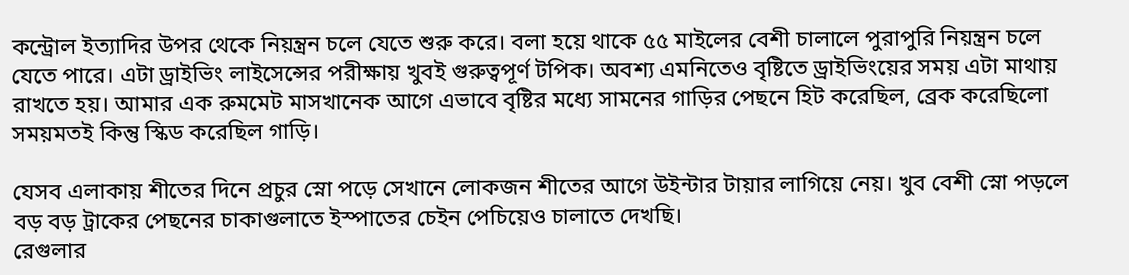কন্ট্রোল ইত্যাদির উপর থেকে নিয়ন্ত্রন চলে যেতে শুরু করে। বলা হয়ে থাকে ৫৫ মাইলের বেশী চালালে পুরাপুরি নিয়ন্ত্রন চলে যেতে পারে। এটা ড্রাইভিং লাইসেন্সের পরীক্ষায় খুবই গুরুত্বপূর্ণ টপিক। অবশ্য এমনিতেও বৃষ্টিতে ড্রাইভিংয়ের সময় এটা মাথায় রাখতে হয়। আমার এক রুমমেট মাসখানেক আগে এভাবে বৃষ্টির মধ্যে সামনের গাড়ির পেছনে হিট করেছিল, ব্রেক করেছিলো সময়মতই কিন্তু স্কিড করেছিল গাড়ি।

যেসব এলাকায় শীতের দিনে প্রচুর স্নো পড়ে সেখানে লোকজন শীতের আগে উইন্টার টায়ার লাগিয়ে নেয়। খুব বেশী স্নো পড়লে বড় বড় ট্রাকের পেছনের চাকাগুলাতে ইস্পাতের চেইন পেচিয়েও চালাতে দেখছি।
রেগুলার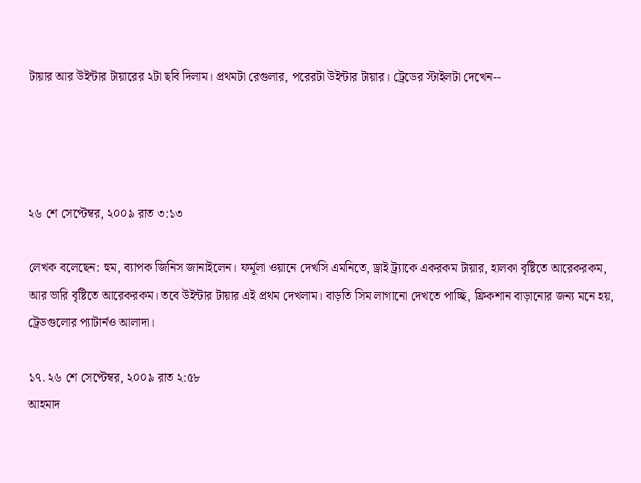টায়ার আর উইন্টার টায়ারের ২টা ছবি দিলাম। প্রথমটা রেগুলার, পরেরটা উইন্টার টায়ার। ট্রেডের স্টাইলটা দেখেন--




২৬ শে সেপ্টেম্বর, ২০০৯ রাত ৩:১৩

লেখক বলেছেন: হুম, ব্যাপক জিনিস জানাইলেন। ফর্মূলা ওয়ানে দেখসি এমনিতে, ড্রাই ট্র্যাকে একরকম টায়ার, হালকা বৃষ্টিতে আরেকরকম, আর ভারি বৃষ্টিতে আরেকরকম। তবে উইন্টার টায়ার এই প্রথম দেখলাম। বাড়তি সিম লাগানো দেখতে পাচ্ছি, ফ্রিকশান বাড়ানোর জন্য মনে হয়, ট্রেডগুলোর প্যাটার্নও আলাদা।

১৭. ২৬ শে সেপ্টেম্বর, ২০০৯ রাত ২:৫৮
আহমাদ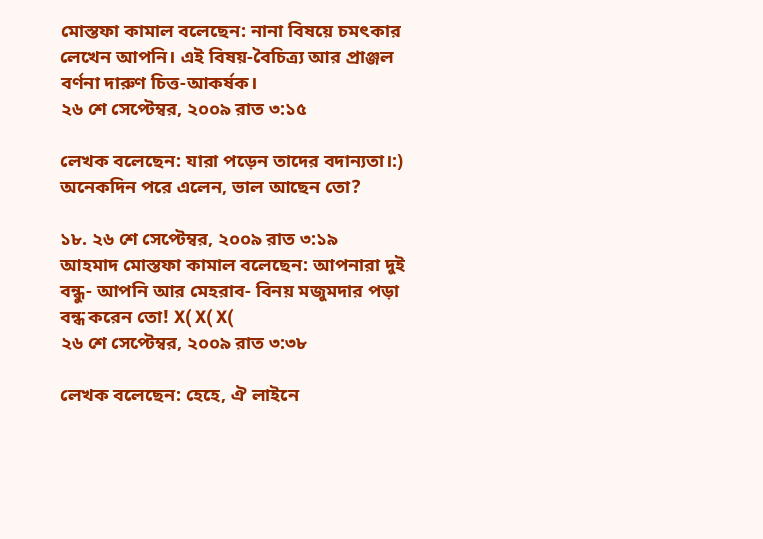মোস্তফা কামাল বলেছেন: নানা বিষয়ে চমৎকার লেখেন আপনি। এই বিষয়-বৈচিত্র্য আর প্রাঞ্জল বর্ণনা দারুণ চিত্ত-আকর্ষক।
২৬ শে সেপ্টেম্বর, ২০০৯ রাত ৩:১৫

লেখক বলেছেন: যারা পড়েন তাদের বদান্যতা।:) অনেকদিন পরে এলেন, ভাল আছেন তো?

১৮. ২৬ শে সেপ্টেম্বর, ২০০৯ রাত ৩:১৯
আহমাদ মোস্তফা কামাল বলেছেন: আপনারা দুই বন্ধু- আপনি আর মেহরাব- বিনয় মজুমদার পড়া বন্ধ করেন তো! X( X( X(
২৬ শে সেপ্টেম্বর, ২০০৯ রাত ৩:৩৮

লেখক বলেছেন: হেহে, ঐ লাইনে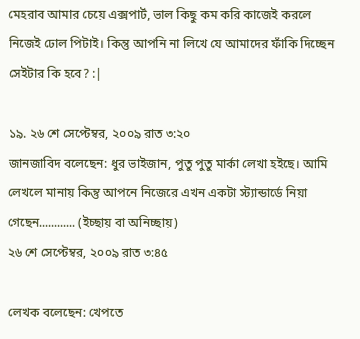মেহরাব আমার চেয়ে এক্সপার্ট, ভাল কিছু কম করি কাজেই করলে নিজেই ঢোল পিটাই। কিন্তু আপনি না লিখে যে আমাদের ফাঁকি দিচ্ছেন সেইটার কি হবে? :|

১৯. ২৬ শে সেপ্টেম্বর, ২০০৯ রাত ৩:২০
জানজাবিদ বলেছেন: ধুর ভাইজান, পুতু পুতু মার্কা লেখা হইছে। আমি লেখলে মানায় কিন্তু আপনে নিজেরে এখন একটা স্ট্যান্ডার্ডে নিয়া গেছেন............ (ইচ্ছায় বা অনিচ্ছায়)
২৬ শে সেপ্টেম্বর, ২০০৯ রাত ৩:৪৫

লেখক বলেছেন: খেপতে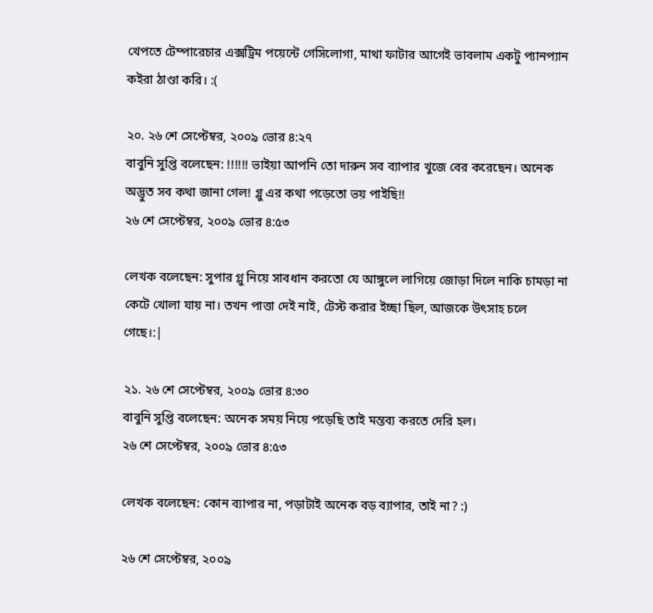খেপতে টেম্পারেচার এক্সট্রিম পয়েন্টে গেসিলোগা, মাথা ফাটার আগেই ভাবলাম একটু প্যানপ্যান কইরা ঠাণ্ডা করি। :(

২০. ২৬ শে সেপ্টেম্বর, ২০০৯ ভোর ৪:২৭
বাবুনি সুপ্তি বলেছেন: !!!!!! ভাইয়া আপনি তো দারুন সব ব্যাপার খুজে বের করেছেন। অনেক অদ্ভুত সব কথা জানা গেল! গ্লু এর কথা পড়েতো ভয় পাইছি!!
২৬ শে সেপ্টেম্বর, ২০০৯ ভোর ৪:৫৩

লেখক বলেছেন: সুপার গ্লু নিয়ে সাবধান করতো যে আঙ্গুলে লাগিয়ে জোড়া দিলে নাকি চামড়া না কেটে খোলা যায় না। তখন পাত্তা দেই নাই, টেস্ট করার ইচ্ছা ছিল, আজকে উৎসাহ চলে গেছে।:|

২১. ২৬ শে সেপ্টেম্বর, ২০০৯ ভোর ৪:৩০
বাবুনি সুপ্তি বলেছেন: অনেক সময় নিয়ে পড়েছি তাই মন্তব্য করতে দেরি হল।
২৬ শে সেপ্টেম্বর, ২০০৯ ভোর ৪:৫৩

লেখক বলেছেন: কোন ব্যাপার না, পড়াটাই অনেক বড় ব্যাপার, তাই না? :)

২৬ শে সেপ্টেম্বর, ২০০৯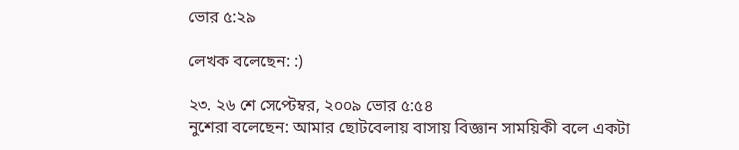ভোর ৫:২৯

লেখক বলেছেন: :)

২৩. ২৬ শে সেপ্টেম্বর, ২০০৯ ভোর ৫:৫৪
নুশেরা বলেছেন: আমার ছোটবেলায় বাসায় বিজ্ঞান সাময়িকী বলে একটা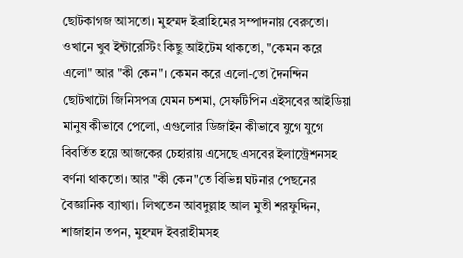ছোটকাগজ আসতো। মুহম্মদ ইব্রাহিমের সম্পাদনায় বেরুতো। ওখানে খুব ইন্টারেস্টিং কিছু আইটেম থাকতো, "কেমন করে এলো" আর "কী কেন"। কেমন করে এলো-তো দৈনন্দিন ছোটখাটো জিনিসপত্র যেমন চশমা, সেফটিপিন এইসবের আইডিয়া মানুষ কীভাবে পেলো, এগুলোর ডিজাইন কীভাবে যুগে যুগে বিবর্তিত হয়ে আজকের চেহারায় এসেছে এসবের ইলাস্ট্রেশনসহ বর্ণনা থাকতো। আর "কী কেন"তে বিভিন্ন ঘটনার পেছনের বৈজ্ঞানিক ব্যাখ্যা। লিখতেন আবদুল্লাহ আল মুতী শরফুদ্দিন, শাজাহান তপন, মুহম্মদ ইবরাহীমসহ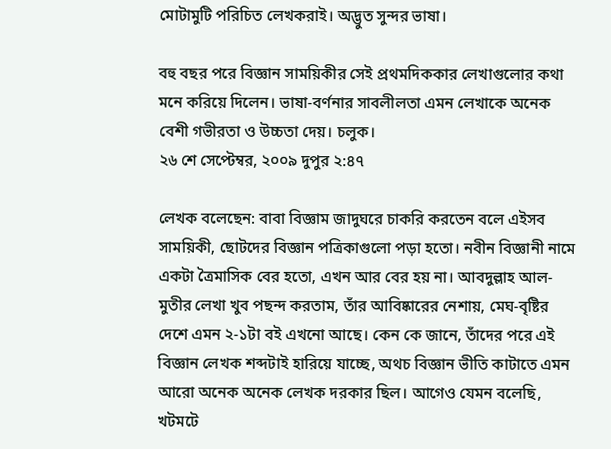মোটামুটি পরিচিত লেখকরাই। অদ্ভুত সুন্দর ভাষা।

বহু বছর পরে বিজ্ঞান সাময়িকীর সেই প্রথমদিককার লেখাগুলোর কথা মনে করিয়ে দিলেন। ভাষা-বর্ণনার সাবলীলতা এমন লেখাকে অনেক বেশী গভীরতা ও উচ্চতা দেয়। চলুক।
২৬ শে সেপ্টেম্বর, ২০০৯ দুপুর ২:৪৭

লেখক বলেছেন: বাবা বিজ্ঞাম জাদুঘরে চাকরি করতেন বলে এইসব সাময়িকী, ছোটদের বিজ্ঞান পত্রিকাগুলো পড়া হতো। নবীন বিজ্ঞানী নামে একটা ত্রৈমাসিক বের হতো, এখন আর বের হয় না। আবদুল্লাহ আল-মুতীর লেখা খুব পছন্দ করতাম, তাঁর আবিষ্কারের নেশায়, মেঘ-বৃষ্টির দেশে এমন ২-১টা বই এখনো আছে। কেন কে জানে, তাঁদের পরে এই বিজ্ঞান লেখক শব্দটাই হারিয়ে যাচ্ছে, অথচ বিজ্ঞান ভীতি কাটাতে এমন আরো অনেক অনেক লেখক দরকার ছিল। আগেও যেমন বলেছি, খটমটে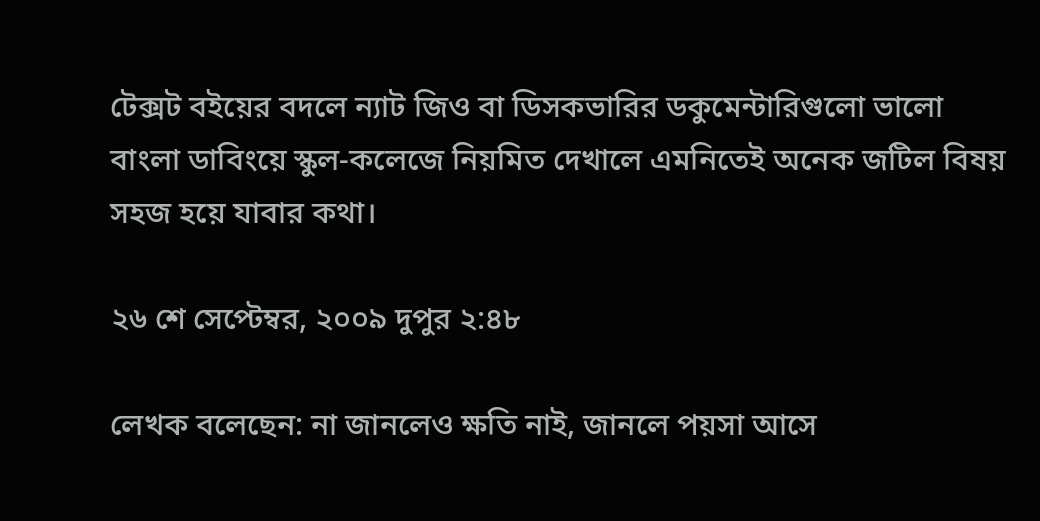টেক্সট বইয়ের বদলে ন্যাট জিও বা ডিসকভারির ডকুমেন্টারিগুলো ভালো বাংলা ডাবিংয়ে স্কুল-কলেজে নিয়মিত দেখালে এমনিতেই অনেক জটিল বিষয় সহজ হয়ে যাবার কথা।

২৬ শে সেপ্টেম্বর, ২০০৯ দুপুর ২:৪৮

লেখক বলেছেন: না জানলেও ক্ষতি নাই, জানলে পয়সা আসে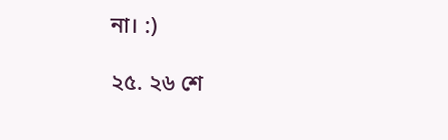না। :)

২৫. ২৬ শে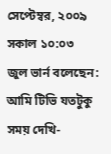সেপ্টেম্বর, ২০০৯ সকাল ১০:০৩
জুল ভার্ন বলেছেন: আমি টিভি যতটুকু সময় দেখি-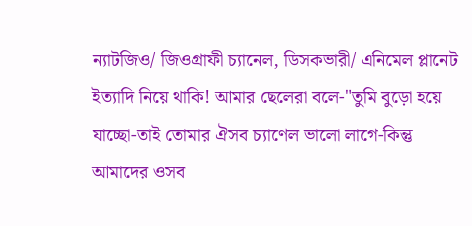ন্যাটজিও/ জিওগ্রাফী চ্যানেল, ডিসকভারী/ এনিমেল প্লানেট ইত্যাদি নিয়ে থাকি! আমার ছেলেরা বলে-"তুমি বুড়ো হয়ে যাচ্ছো-তাই তোমার ঐসব চ্যাণেল ভালো লাগে-কিন্তু আমাদের ওসব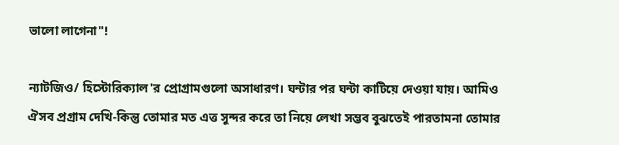ভালো লাগেনা"!

ন্যাটজিও/ হিস্টোরিক্যাল'র প্রোগ্রামগুলো অসাধারণ। ঘন্টার পর ঘন্টা কাটিয়ে দেওয়া যায়। আমিও ঐসব প্রগ্রাম দেখি-কিন্তু তোমার মত এত্ত সুন্দর করে তা নিয়ে লেখা সম্ভব বুঝতেই পারতামনা তোমার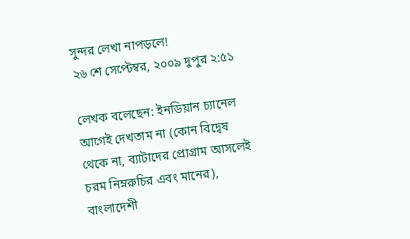সুন্দর লেখা নাপড়লে!
২৬ শে সেপ্টেম্বর, ২০০৯ দুপুর ২:৫১

লেখক বলেছেন: ইনডিয়ান চ্যানেল আগেই দেখতাম না (কোন বিদ্বেষ থেকে না, ব্যাটাদের প্রোগ্রাম আসলেই চরম নিম্নরুচির এবং মানের), বাংলাদেশী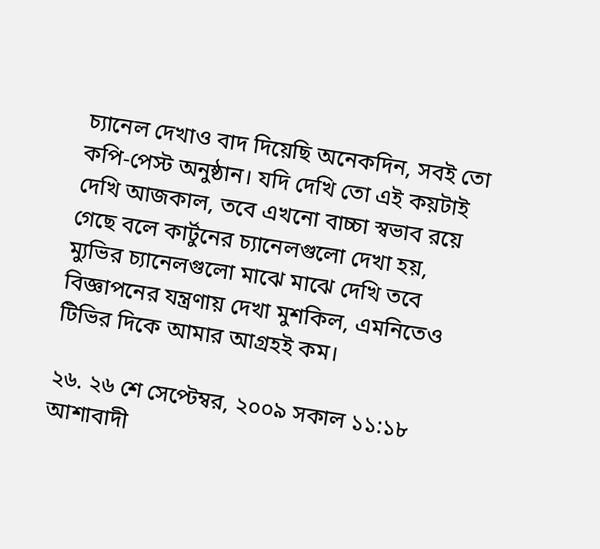চ্যানেল দেখাও বাদ দিয়েছি অনেকদিন, সবই তো কপি-পেস্ট অনুষ্ঠান। যদি দেখি তো এই কয়টাই দেখি আজকাল, তবে এখনো বাচ্চা স্বভাব রয়ে গেছে বলে কার্টুনের চ্যানেলগুলো দেখা হয়, ম্যুভির চ্যানেলগুলো মাঝে মাঝে দেখি তবে বিজ্ঞাপনের যন্ত্রণায় দেখা মুশকিল, এমনিতেও টিভির দিকে আমার আগ্রহই কম।

২৬. ২৬ শে সেপ্টেম্বর, ২০০৯ সকাল ১১:১৮
আশাবাদী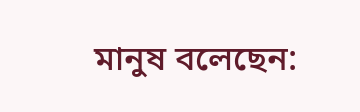মানুষ বলেছেন: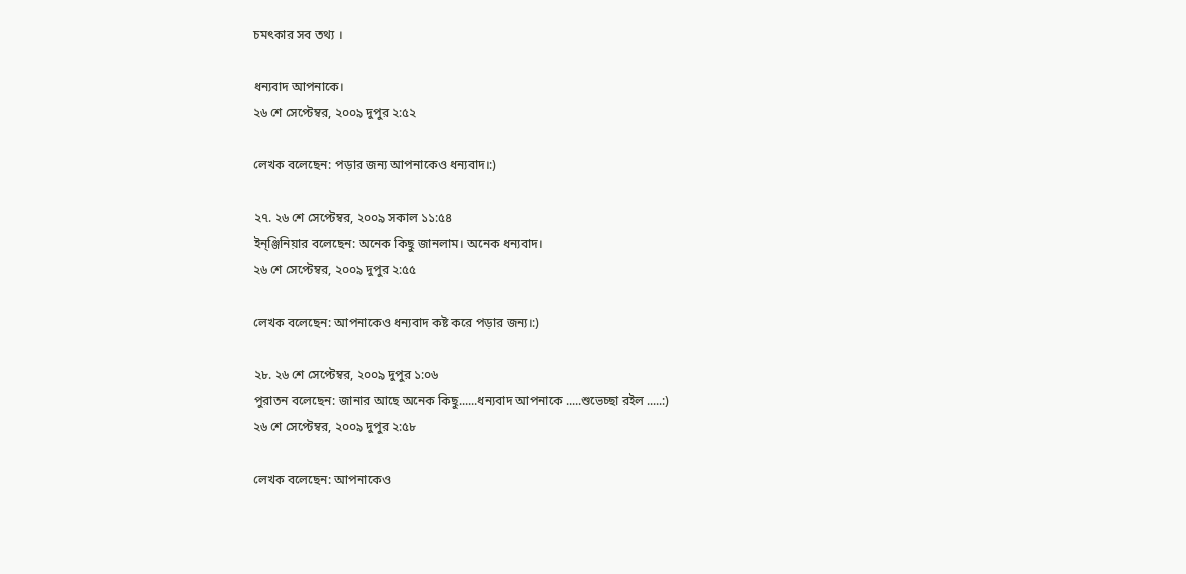চমৎকার সব তথ্য ।

ধন্যবাদ আপনাকে।
২৬ শে সেপ্টেম্বর, ২০০৯ দুপুর ২:৫২

লেখক বলেছেন: পড়ার জন্য আপনাকেও ধন্যবাদ।:)

২৭. ২৬ শে সেপ্টেম্বর, ২০০৯ সকাল ১১:৫৪
ইন্ঞ্জিনিয়ার বলেছেন: অনেক কিছু জানলাম। অনেক ধন্যবাদ।
২৬ শে সেপ্টেম্বর, ২০০৯ দুপুর ২:৫৫

লেখক বলেছেন: আপনাকেও ধন্যবাদ কষ্ট করে পড়ার জন্য।:)

২৮. ২৬ শে সেপ্টেম্বর, ২০০৯ দুপুর ১:০৬
পুরাতন বলেছেন: জানার আছে অনেক কিছু......ধন্যবাদ আপনাকে .....শুভেচ্ছা রইল .....:)
২৬ শে সেপ্টেম্বর, ২০০৯ দুপুর ২:৫৮

লেখক বলেছেন: আপনাকেও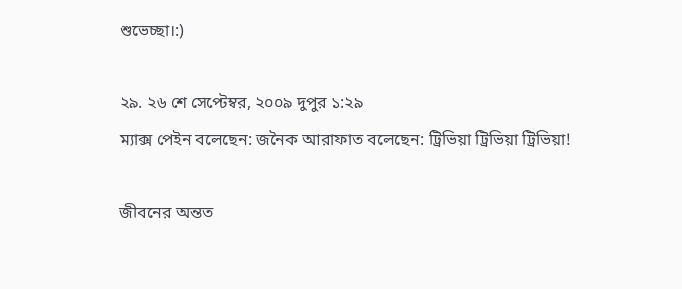শুভেচ্ছা।:)

২৯. ২৬ শে সেপ্টেম্বর, ২০০৯ দুপুর ১:২৯
ম্যাক্স পেইন বলেছেন: জনৈক আরাফাত বলেছেন: ট্রিভিয়া ট্রিভিয়া ট্রিভিয়া!

জীবনের অন্তত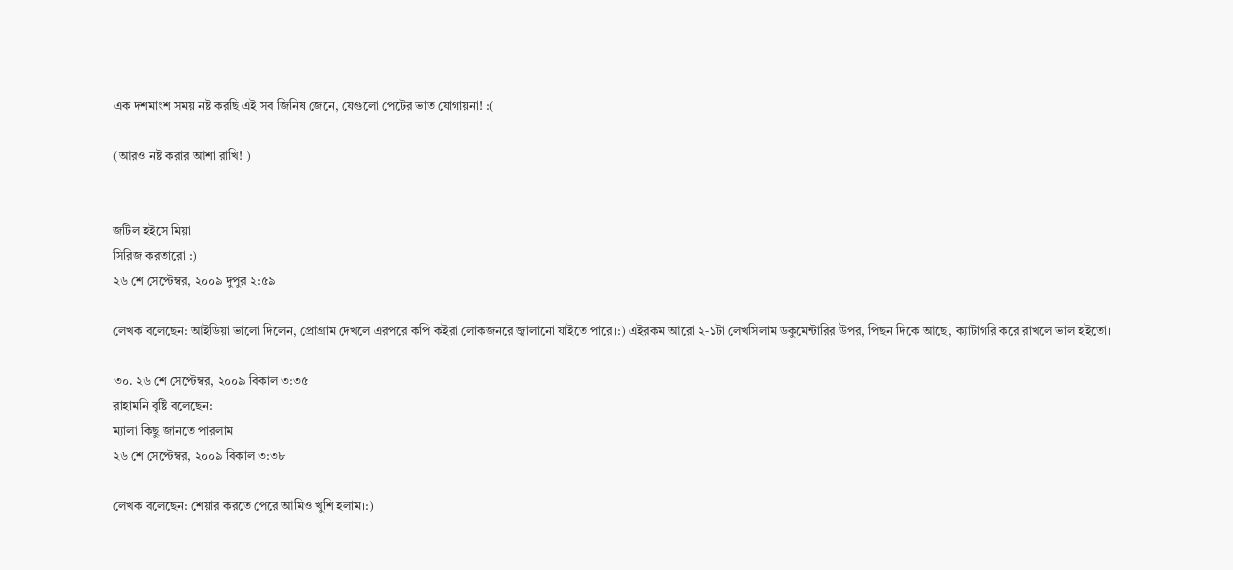এক দশমাংশ সময় নষ্ট করছি এই সব জিনিষ জেনে, যেগুলো পেটের ভাত যোগায়না! :(

(আরও নষ্ট করার আশা রাখি! )


জটিল হইসে মিয়া
সিরিজ করতারো :)
২৬ শে সেপ্টেম্বর, ২০০৯ দুপুর ২:৫৯

লেখক বলেছেন: আইডিয়া ভালো দিলেন, প্রোগ্রাম দেখলে এরপরে কপি কইরা লোকজনরে জ্বালানো যাইতে পারে।:) এইরকম আরো ২-১টা লেখসিলাম ডকুমেন্টারির উপর, পিছন দিকে আছে, ক্যাটাগরি করে রাখলে ভাল হইতো।

৩০. ২৬ শে সেপ্টেম্বর, ২০০৯ বিকাল ৩:৩৫
রাহামনি বৃষ্টি বলেছেন:
ম্যালা কিছু জানতে পারলাম
২৬ শে সেপ্টেম্বর, ২০০৯ বিকাল ৩:৩৮

লেখক বলেছেন: শেয়ার করতে পেরে আমিও খুশি হলাম।:)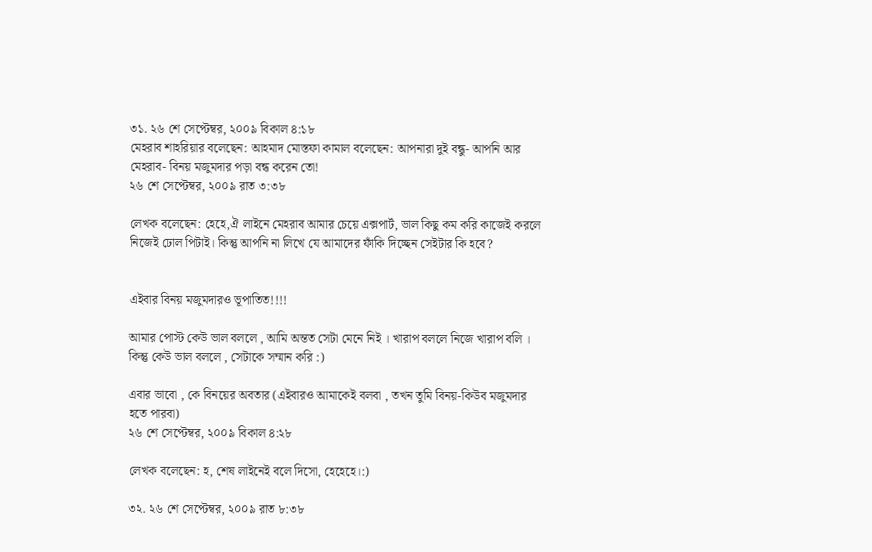৩১. ২৬ শে সেপ্টেম্বর, ২০০৯ বিকাল ৪:১৮
মেহরাব শাহরিয়ার বলেছেন: আহমাদ মোস্তফা কামাল বলেছেন: আপনারা দুই বন্ধু- আপনি আর মেহরাব- বিনয় মজুমদার পড়া বন্ধ করেন তো!
২৬ শে সেপ্টেম্বর, ২০০৯ রাত ৩:৩৮

লেখক বলেছেন: হেহে,ঐ লাইনে মেহরাব আমার চেয়ে এক্সপার্ট, ভাল কিছু কম করি কাজেই করলে নিজেই ঢোল পিটাই। কিন্তু আপনি না লিখে যে আমাদের ফাঁকি দিচ্ছেন সেইটার কি হবে?


এইবার বিনয় মজুমদারও ভূপাতিত!!!!

আমার পোস্ট কেউ ভাল বললে , আমি অন্তত সেটা মেনে নিই । খারাপ বললে নিজে খারাপ বলি । কিন্তু কেউ ভাল বললে , সেটাকে সম্মান করি :)

এবার ভাবো , কে বিনয়ের অবতার (এইবারও আমাকেই বলবা , তখন তুমি বিনয়-কিউব মজুমদার হতে পারবা)
২৬ শে সেপ্টেম্বর, ২০০৯ বিকাল ৪:২৮

লেখক বলেছেন: হ, শেষ লাইনেই বলে দিসো, হেহেহে।:)

৩২. ২৬ শে সেপ্টেম্বর, ২০০৯ রাত ৮:৩৮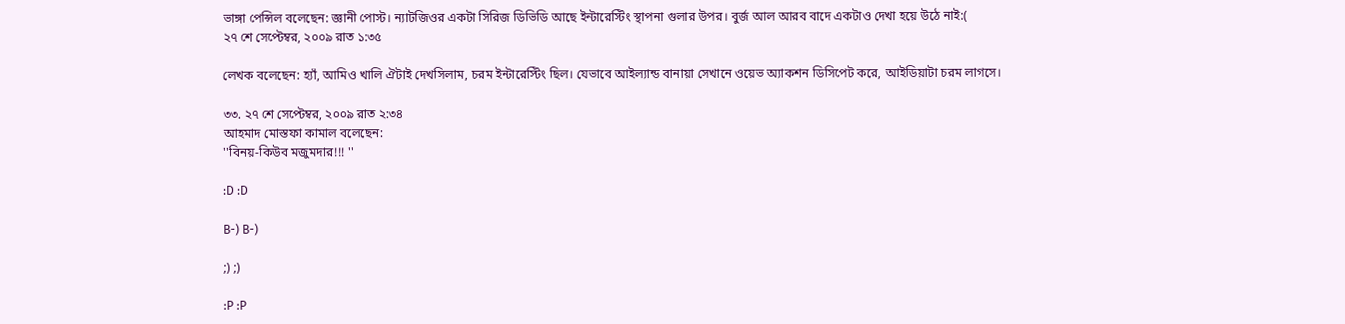ভাঙ্গা পেন্সিল বলেছেন: জ্ঞানী পোস্ট। ন্যাটজিওর একটা সিরিজ ডিভিডি আছে ইন্টারেস্টিং স্থাপনা গুলার উপর। বুর্জ আল আরব বাদে একটাও দেখা হয়ে উঠে নাই:(
২৭ শে সেপ্টেম্বর, ২০০৯ রাত ১:৩৫

লেখক বলেছেন: হ্যাঁ, আমিও খালি ঐটাই দেখসিলাম, চরম ইন্টারেস্টিং ছিল। যেভাবে আইল্যান্ড বানায়া সেখানে ওয়েভ অ্যাকশন ডিসিপেট করে, আইডিয়াটা চরম লাগসে।

৩৩. ২৭ শে সেপ্টেম্বর, ২০০৯ রাত ২:৩৪
আহমাদ মোস্তফা কামাল বলেছেন:
''বিনয়-কিউব মজুমদার!!! ''

:D :D

B-) B-)

;) ;)

:P :P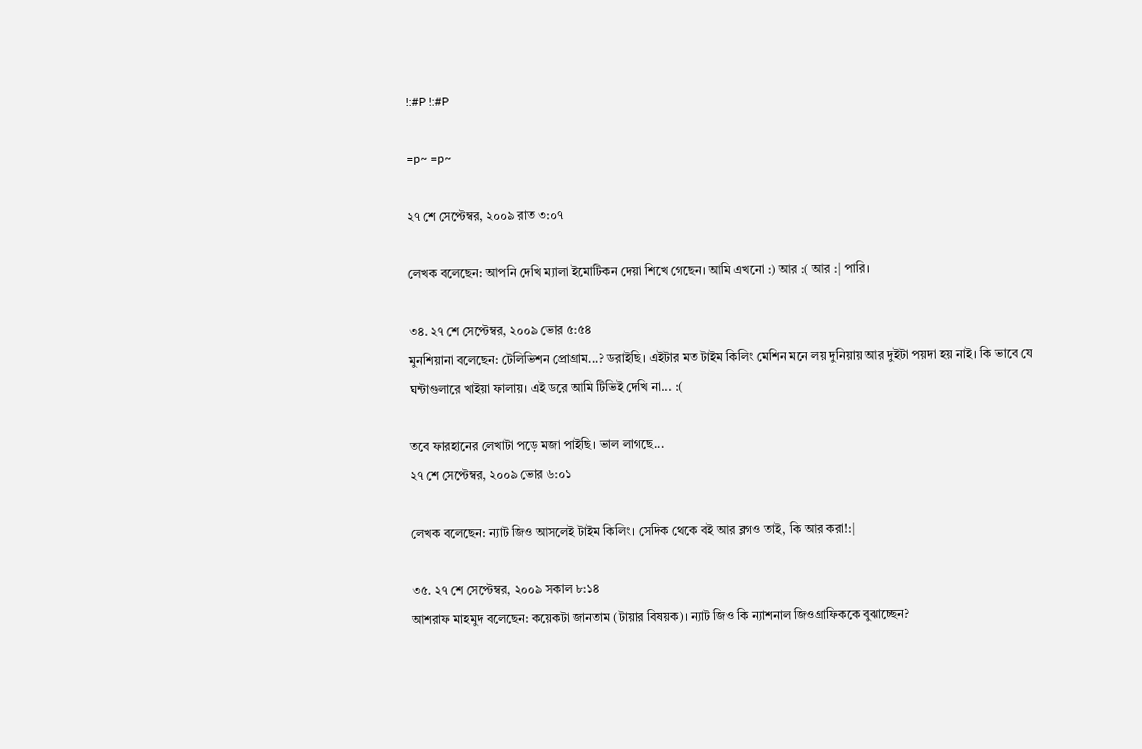!:#P !:#P

=p~ =p~

২৭ শে সেপ্টেম্বর, ২০০৯ রাত ৩:০৭

লেখক বলেছেন: আপনি দেখি ম্যালা ইমোটিকন দেয়া শিখে গেছেন। আমি এখনো :) আর :( আর :| পারি।

৩৪. ২৭ শে সেপ্টেম্বর, ২০০৯ ভোর ৫:৫৪
মুনশিয়ানা বলেছেন: টেলিভিশন প্রোগ্রাম...? ডরাইছি। এইটার মত টাইম কিলিং মেশিন মনে লয় দুনিয়ায় আর দুইটা পয়দা হয় নাই। কি ভাবে যে ঘন্টাগুলারে খাইয়া ফালায়। এই ডরে আমি টিভিই দেখি না... :(

তবে ফারহানের লেখাটা পড়ে মজা পাইছি। ভাল লাগছে...
২৭ শে সেপ্টেম্বর, ২০০৯ ভোর ৬:০১

লেখক বলেছেন: ন্যাট জিও আসলেই টাইম কিলিং। সেদিক থেকে বই আর ব্লগও তাই, কি আর করা!:|

৩৫. ২৭ শে সেপ্টেম্বর, ২০০৯ সকাল ৮:১৪
আশরাফ মাহমুদ বলেছেন: কয়েকটা জানতাম (টায়ার বিষয়ক)। ন্যাট জিও কি ন্যাশনাল জিওগ্রাফিককে বুঝাচ্ছেন?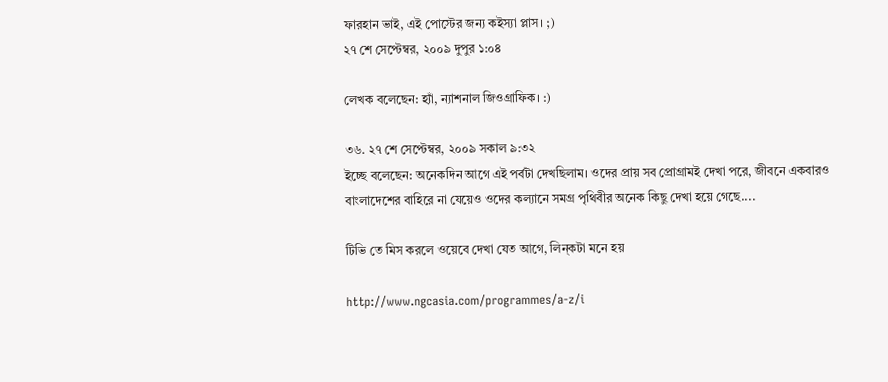ফারহান ভাই, এই পোস্টের জন্য কইস্যা প্লাস। ;)
২৭ শে সেপ্টেম্বর, ২০০৯ দুপুর ১:০৪

লেখক বলেছেন: হ্যাঁ, ন্যাশনাল জিওগ্রাফিক। :)

৩৬. ২৭ শে সেপ্টেম্বর, ২০০৯ সকাল ৯:৩২
ইচ্ছে বলেছেন: অনেকদিন আগে এই পর্বটা দেখছিলাম। ওদের প্রায় সব প্রোগ্রামই দেখা পরে, জীবনে একবারও বাংলাদেশের বাহিরে না যেয়েও ওদের কল্যানে সমগ্র পৃথিবীর অনেক কিছু দেখা হয়ে গেছে....

টিভি তে মিস করলে ওয়েবে দেখা যেত আগে, লিন্কটা মনে হয়

http://www.ngcasia.com/programmes/a-z/i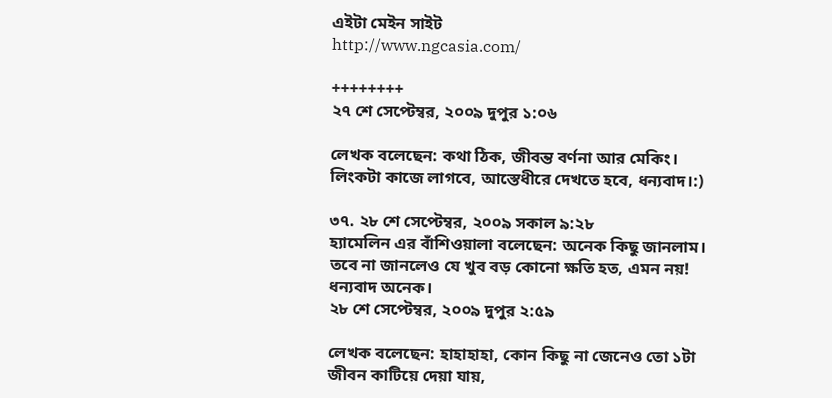এইটা মেইন সাইট
http://www.ngcasia.com/

++++++++
২৭ শে সেপ্টেম্বর, ২০০৯ দুপুর ১:০৬

লেখক বলেছেন: কথা ঠিক, জীবন্ত বর্ণনা আর মেকিং। লিংকটা কাজে লাগবে, আস্তেধীরে দেখতে হবে, ধন্যবাদ।:)

৩৭. ২৮ শে সেপ্টেম্বর, ২০০৯ সকাল ৯:২৮
হ্যামেলিন এর বাঁশিওয়ালা বলেছেন: অনেক কিছু জানলাম। তবে না জানলেও যে খুব বড় কোনো ক্ষতি হত, এমন নয়! ধন্যবাদ অনেক।
২৮ শে সেপ্টেম্বর, ২০০৯ দুপুর ২:৫৯

লেখক বলেছেন: হাহাহাহা, কোন কিছু না জেনেও তো ১টা জীবন কাটিয়ে দেয়া যায়,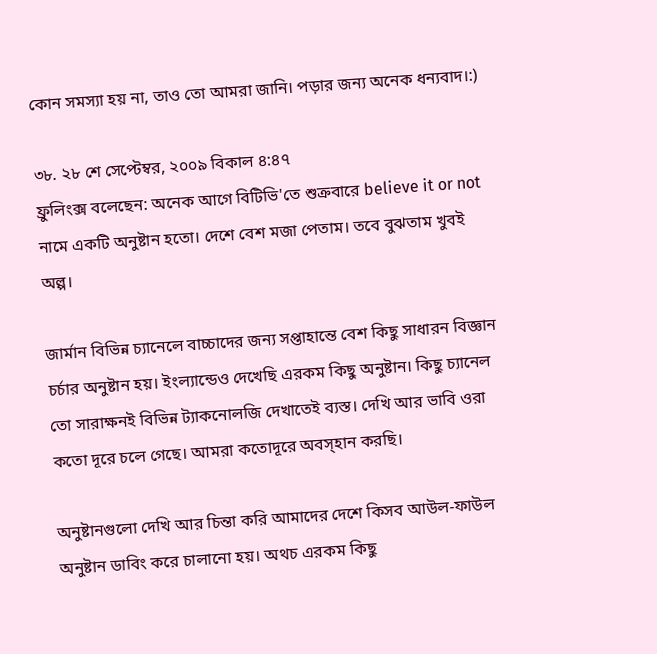কোন সমস্যা হয় না, তাও তো আমরা জানি। পড়ার জন্য অনেক ধন্যবাদ।:)

৩৮. ২৮ শে সেপ্টেম্বর, ২০০৯ বিকাল ৪:৪৭
ফ্রুলিংক্স বলেছেন: অনেক আগে বিটিভি'তে শুক্রবারে believe it or not নামে একটি অনুষ্টান হতো। দেশে বেশ মজা পেতাম। তবে বুঝতাম খুবই অল্প।

জার্মান বিভিন্ন চ্যানেলে বাচ্চাদের জন্য সপ্তাহান্তে বেশ কিছু সাধারন বিজ্ঞান চর্চার অনুষ্টান হয়। ইংল্যান্ডেও দেখেছি এরকম কিছু অনুষ্টান। কিছু চ্যানেল তো সারাক্ষনই বিভিন্ন ট্যাকনোলজি দেখাতেই ব্যস্ত। দেখি আর ভাবি ওরা কতো দূরে চলে গেছে। আমরা কতোদূরে অবস্হান করছি।

অনুষ্টানগুলো দেখি আর চিন্তা করি আমাদের দেশে কিসব আউল-ফাউল অনুষ্টান ডাবিং করে চালানো হয়। অথচ এরকম কিছু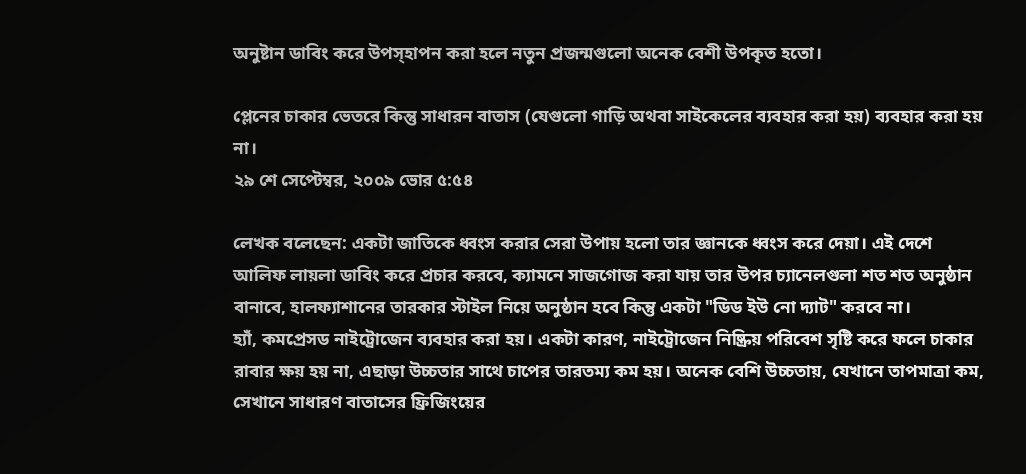অনুষ্টান ডাবিং করে উপস্হাপন করা হলে নতুন প্রজন্মগুলো অনেক বেশী উপকৃত হতো।

প্লেনের চাকার ভেতরে কিন্তু সাধারন বাতাস (যেগুলো গাড়ি অথবা সাইকেলের ব্যবহার করা হয়) ব্যবহার করা হয় না।
২৯ শে সেপ্টেম্বর, ২০০৯ ভোর ৫:৫৪

লেখক বলেছেন: একটা জাতিকে ধ্বংস করার সেরা উপায় হলো তার জ্ঞানকে ধ্বংস করে দেয়া। এই দেশে আলিফ লায়লা ডাবিং করে প্রচার করবে, ক্যামনে সাজগোজ করা যায় তার উপর চ্যানেলগুলা শত শত অনুষ্ঠান বানাবে, হালফ্যাশানের তারকার স্টাইল নিয়ে অনুষ্ঠান হবে কিন্তু একটা "ডিড ইউ নো দ্যাট" করবে না।
হ্যাঁ, কমপ্রেসড নাইট্রোজেন ব্যবহার করা হয়। একটা কারণ, নাইট্রোজেন নিষ্ক্রিয় পরিবেশ সৃষ্টি করে ফলে চাকার রাবার ক্ষয় হয় না, এছাড়া উচ্চতার সাথে চাপের তারতম্য কম হয়। অনেক বেশি উচ্চতায়, যেখানে তাপমাত্রা কম, সেখানে সাধারণ বাতাসের ফ্রিজিংয়ের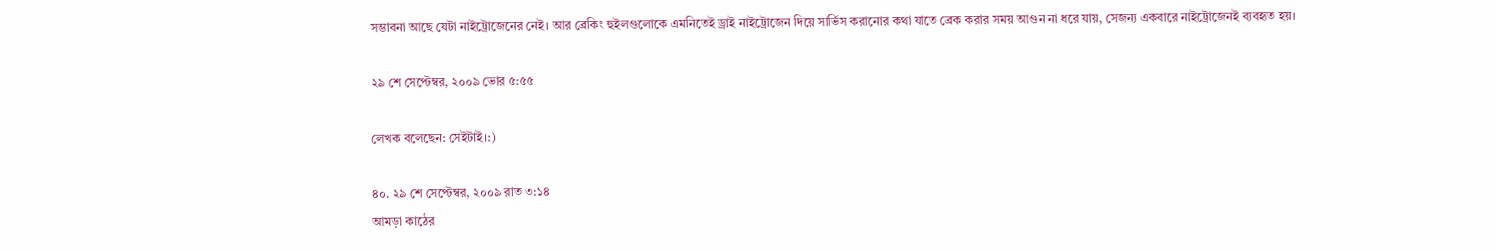সম্ভাবনা আছে যেটা নাইট্রোজেনের নেই। আর ব্রেকিং হুইলগুলোকে এমনিতেই ড্রাই নাইট্রোজেন দিয়ে সার্ভিস করানোর কথা যাতে ব্রেক করার সময় আগুন না ধরে যায়, সেজন্য একবারে নাইট্রোজেনই ব্যবহৃত হয়।

২৯ শে সেপ্টেম্বর, ২০০৯ ভোর ৫:৫৫

লেখক বলেছেন: সেইটাই।:)

৪০. ২৯ শে সেপ্টেম্বর, ২০০৯ রাত ৩:১৪
আমড়া কাঠের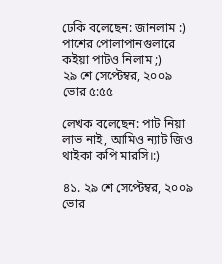ঢেকি বলেছেন: জানলাম :) পাশের পোলাপানগুলারে কইয়া পাটও নিলাম ;)
২৯ শে সেপ্টেম্বর, ২০০৯ ভোর ৫:৫৫

লেখক বলেছেন: পাট নিয়া লাভ নাই, আমিও ন্যাট জিও থাইকা কপি মারসি।:)

৪১. ২৯ শে সেপ্টেম্বর, ২০০৯ ভোর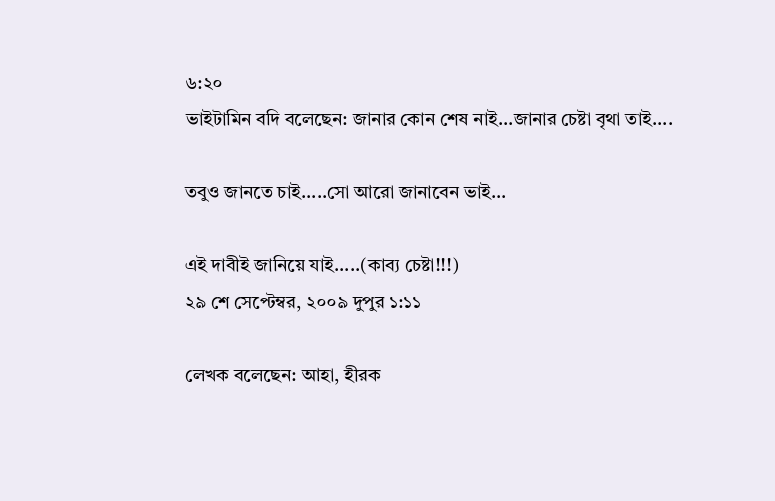৬:২০
ভাইটামিন বদি বলেছেন: জানার কোন শেষ নাই...জানার চেষ্টা বৃথা তাই....

তবুও জানতে চাই.....সো আরো জানাবেন ভাই...

এই দাবীই জানিয়ে যাই.....(কাব্য চেষ্টা!!!)
২৯ শে সেপ্টেম্বর, ২০০৯ দুপুর ১:১১

লেখক বলেছেন: আহা, হীরক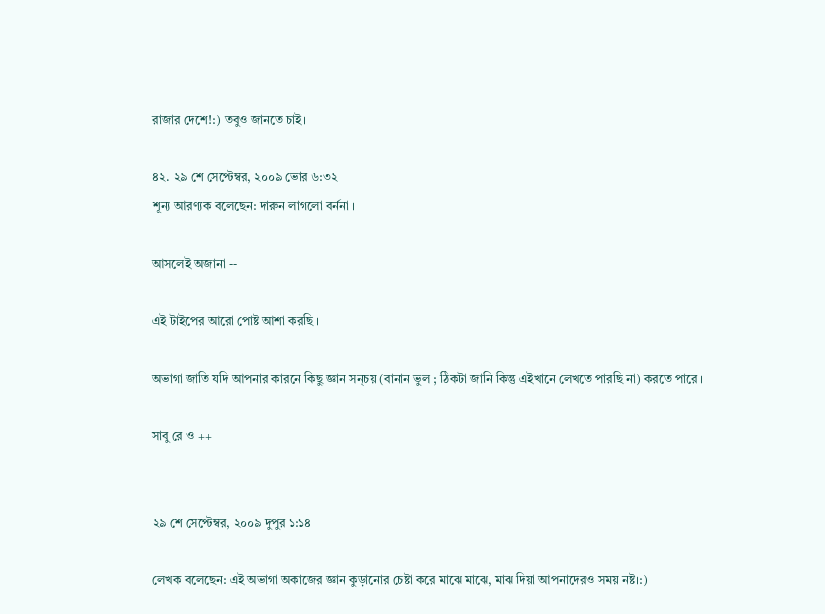রাজার দেশে!:) তবুও জানতে চাই।

৪২. ২৯ শে সেপ্টেম্বর, ২০০৯ ভোর ৬:৩২
শূন্য আরণ্যক বলেছেন: দারুন লাগলো বর্ননা ।

আসলেই অজানা --

এই টাইপের আরো পোষ্ট আশা করছি ।

অভাগা জাতি যদি আপনার কারনে কিছু জ্ঞান সন্চয় (বানান ভুল ; ঠিকটা জানি কিন্তু এইখানে লেখতে পারছি না) করতে পারে ।

সাবু রে ও ++


২৯ শে সেপ্টেম্বর, ২০০৯ দুপুর ১:১৪

লেখক বলেছেন: এই অভাগা অকাজের জ্ঞান কুড়ানোর চেষ্টা করে মাঝে মাঝে, মাঝ দিয়া আপনাদেরও সময় নষ্ট।:)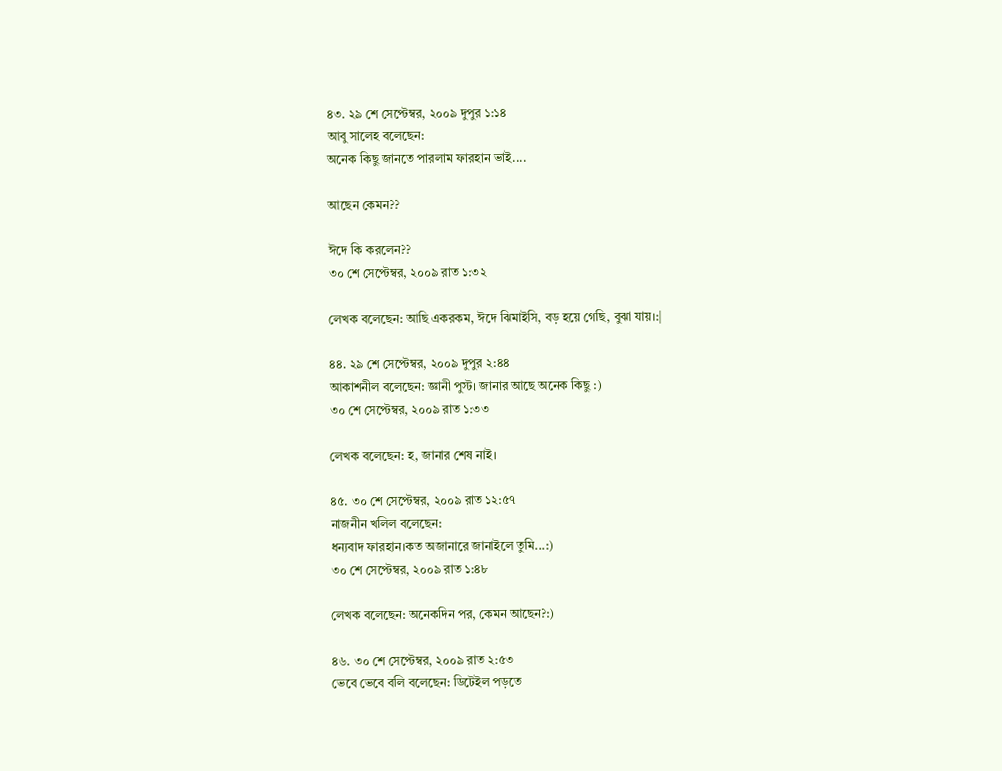৪৩. ২৯ শে সেপ্টেম্বর, ২০০৯ দুপুর ১:১৪
আবু সালেহ বলেছেন:
অনেক কিছু জানতে পারলাম ফারহান ভাই....

আছেন কেমন??

ঈদে কি করলেন??
৩০ শে সেপ্টেম্বর, ২০০৯ রাত ১:৩২

লেখক বলেছেন: আছি একরকম, ঈদে ঝিমাইসি, বড় হয়ে গেছি, বুঝা যায়।:|

৪৪. ২৯ শে সেপ্টেম্বর, ২০০৯ দুপুর ২:৪৪
আকাশনীল বলেছেন: জ্ঞানী পুস্ট। জানার আছে অনেক কিছু :)
৩০ শে সেপ্টেম্বর, ২০০৯ রাত ১:৩৩

লেখক বলেছেন: হ, জানার শেষ নাই।

৪৫. ৩০ শে সেপ্টেম্বর, ২০০৯ রাত ১২:৫৭
নাজনীন খলিল বলেছেন:
ধন্যবাদ ফারহান।কত অজানারে জানাইলে তুমি...:)
৩০ শে সেপ্টেম্বর, ২০০৯ রাত ১:৪৮

লেখক বলেছেন: অনেকদিন পর, কেমন আছেন?:)

৪৬. ৩০ শে সেপ্টেম্বর, ২০০৯ রাত ২:৫৩
ভেবে ভেবে বলি বলেছেন: ডিটেইল পড়তে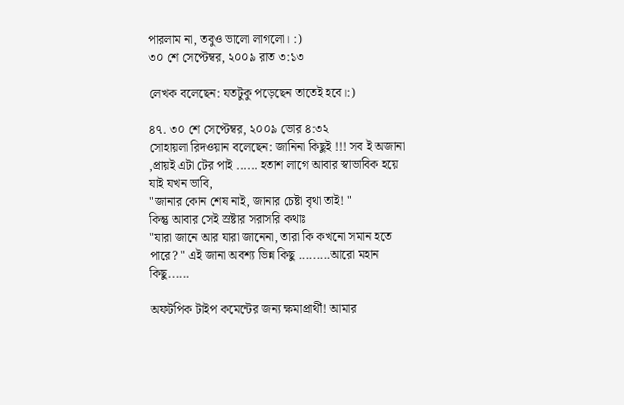পারলাম না, তবুও ভালো লাগলো। :)
৩০ শে সেপ্টেম্বর, ২০০৯ রাত ৩:১৩

লেখক বলেছেন: যতটুকু পড়েছেন তাতেই হবে।:)

৪৭. ৩০ শে সেপ্টেম্বর, ২০০৯ ভোর ৪:৩২
সোহায়লা রিদওয়ান বলেছেন: জানিনা কিছুই !!! সব ই অজানা ,প্রায়ই এটা টের পাই ...... হতাশ লাগে আবার স্বাভাবিক হয়ে যাই যখন ভাবি,
"জানার কোন শেষ নাই, জানার চেষ্টা বৃথা তাই! "
কিন্তু আবার সেই স্রষ্টার সরাসরি কথাঃ
"যারা জানে আর যারা জানেনা, তারা কি কখনো সমান হতে পারে? " এই জানা অবশ্য ভিন্ন কিছু .........আরো মহান কিছু......

অফটপিক টাইপ কমেন্টের জন্য ক্ষমাপ্রার্থী! আমার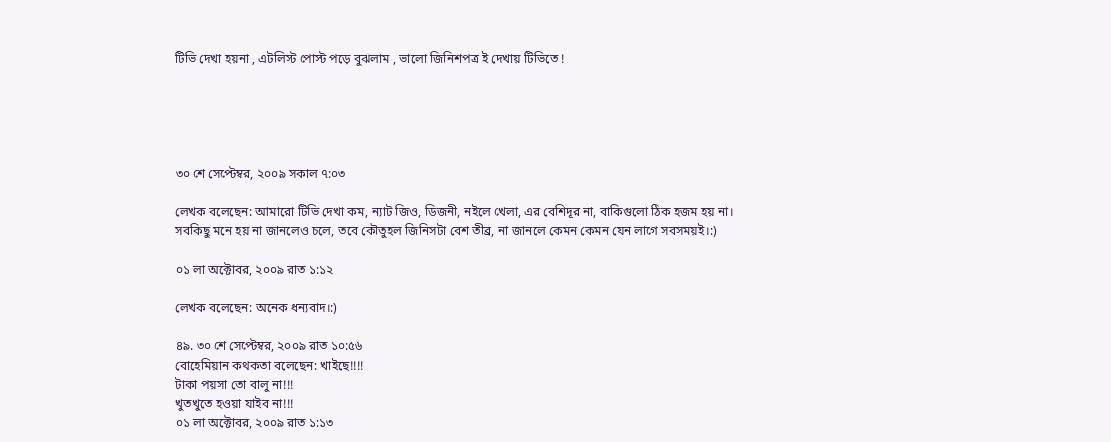টিভি দেখা হয়না , এটলিস্ট পোস্ট পড়ে বুঝলাম , ভালো জিনিশপত্র ই দেখায় টিভিতে !





৩০ শে সেপ্টেম্বর, ২০০৯ সকাল ৭:০৩

লেখক বলেছেন: আমারো টিভি দেখা কম, ন্যাট জিও, ডিজনী, নইলে খেলা, এর বেশিদূর না, বাকিগুলো ঠিক হজম হয় না।
সবকিছু মনে হয় না জানলেও চলে, তবে কৌতুহল জিনিসটা বেশ তীব্র, না জানলে কেমন কেমন যেন লাগে সবসময়ই।:)

০১ লা অক্টোবর, ২০০৯ রাত ১:১২

লেখক বলেছেন: অনেক ধন্যবাদ।:)

৪৯. ৩০ শে সেপ্টেম্বর, ২০০৯ রাত ১০:৫৬
বোহেমিয়ান কথকতা বলেছেন: খাইছে!!!!
টাকা পয়সা তো বালু না!!!
খুতখুতে হওয়া যাইব না!!!
০১ লা অক্টোবর, ২০০৯ রাত ১:১৩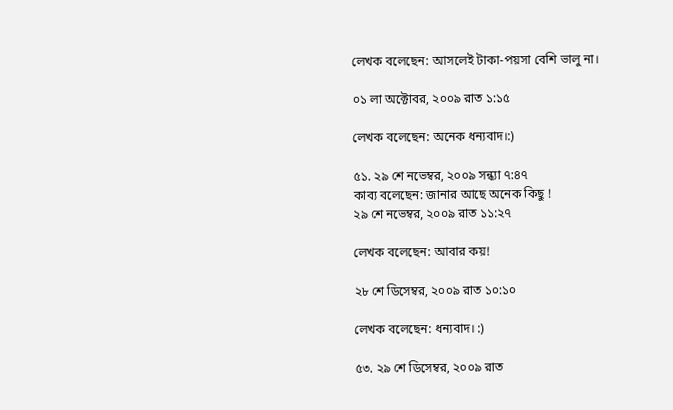লেখক বলেছেন: আসলেই টাকা-পয়সা বেশি ভালু না।

০১ লা অক্টোবর, ২০০৯ রাত ১:১৫

লেখক বলেছেন: অনেক ধন্যবাদ।:)

৫১. ২৯ শে নভেম্বর, ২০০৯ সন্ধ্যা ৭:৪৭
কাব্য বলেছেন: জানার আছে অনেক কিছু !
২৯ শে নভেম্বর, ২০০৯ রাত ১১:২৭

লেখক বলেছেন: আবার কয়!

২৮ শে ডিসেম্বর, ২০০৯ রাত ১০:১০

লেখক বলেছেন: ধন্যবাদ। :)

৫৩. ২৯ শে ডিসেম্বর, ২০০৯ রাত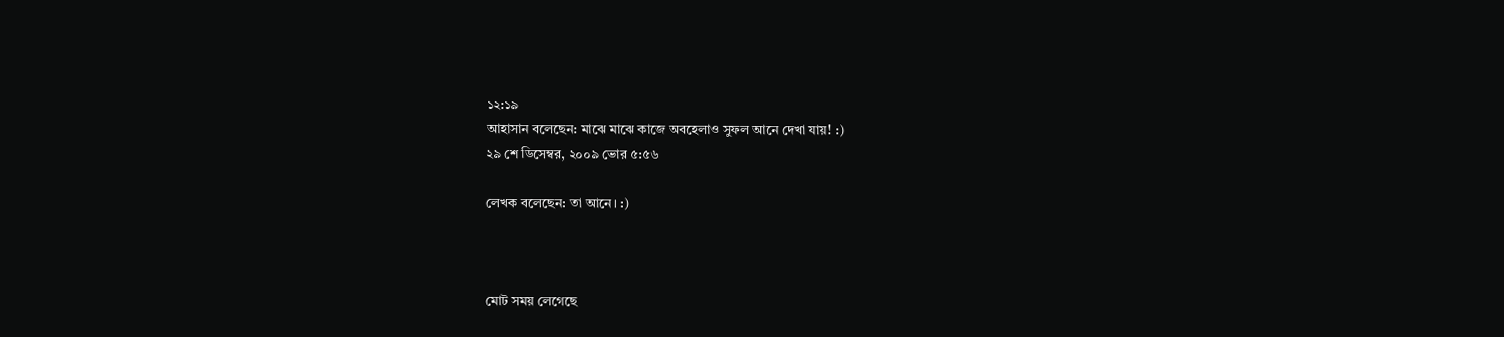১২:১৯
আহাসান বলেছেন: মাঝে মাঝে কাজে অবহেলাও সুফল আনে দেখা যায়! :)
২৯ শে ডিসেম্বর, ২০০৯ ভোর ৫:৫৬

লেখক বলেছেন: তা আনে। :)



মোট সময় লেগেছে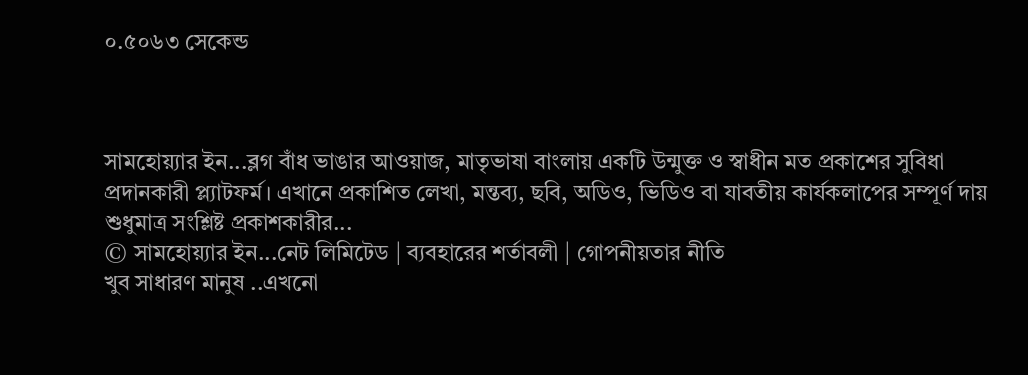০.৫০৬৩ সেকেন্ড



সামহোয়‍্যার ইন...ব্লগ বাঁধ ভাঙার আওয়াজ, মাতৃভাষা বাংলায় একটি উন্মুক্ত ও স্বাধীন মত প্রকাশের সুবিধা প্রদানকারী প্ল্যাটফর্ম। এখানে প্রকাশিত লেখা, মন্তব‍্য, ছবি, অডিও, ভিডিও বা যাবতীয় কার্যকলাপের সম্পূর্ণ দায় শুধুমাত্র সংশ্লিষ্ট প্রকাশকারীর...
© সামহোয়্যার ইন...নেট লিমিটেড | ব্যবহারের শর্তাবলী | গোপনীয়তার নীতি
খুব সাধারণ মানুষ ..এখনো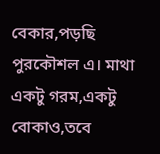বেকার,পড়ছি পুরকৌশল এ। মাথা একটু গরম,একটু বোকাও,তবে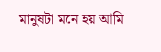মানুষটা মনে হয় আমি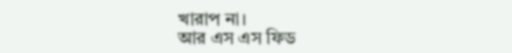খারাপ না।
আর এস এস ফিড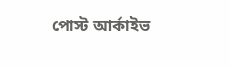পোস্ট আর্কাইভ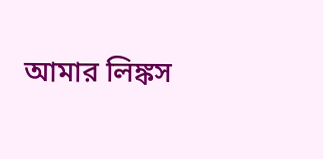আমার লিঙ্কস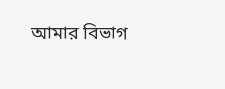আমার বিভাগ